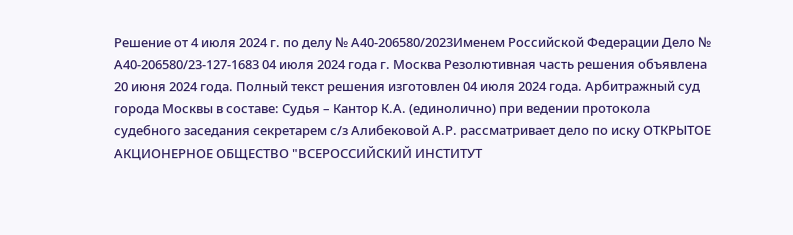Решение от 4 июля 2024 г. по делу № А40-206580/2023Именем Российской Федерации Дело № А40-206580/23-127-1683 04 июля 2024 года г. Москва Резолютивная часть решения объявлена 20 июня 2024 года. Полный текст решения изготовлен 04 июля 2024 года. Арбитражный суд города Москвы в составе: Судья – Кантор К.А. (единолично) при ведении протокола судебного заседания секретарем с/з Алибековой А.Р. рассматривает дело по иску ОТКРЫТОЕ АКЦИОНЕРНОЕ ОБЩЕСТВО "ВСЕРОССИЙСКИЙ ИНСТИТУТ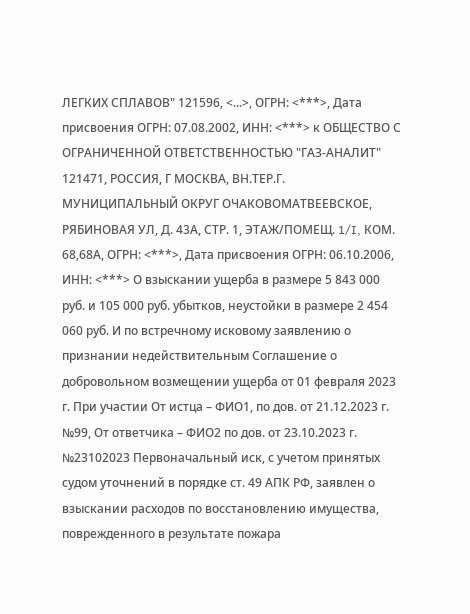ЛЕГКИХ СПЛАВОВ" 121596, <...>, ОГРН: <***>, Дата присвоения ОГРН: 07.08.2002, ИНН: <***> к ОБЩЕСТВО С ОГРАНИЧЕННОЙ ОТВЕТСТВЕННОСТЬЮ "ГАЗ-АНАЛИТ" 121471, РОССИЯ, Г МОСКВА, ВН.ТЕР.Г. МУНИЦИПАЛЬНЫЙ ОКРУГ ОЧАКОВОМАТВЕЕВСКОЕ, РЯБИНОВАЯ УЛ, Д. 43А, СТР. 1, ЭТАЖ/ПОМЕЩ. 1/I, КОМ. 68,68А, ОГРН: <***>, Дата присвоения ОГРН: 06.10.2006, ИНН: <***> О взыскании ущерба в размере 5 843 000 руб. и 105 000 руб. убытков, неустойки в размере 2 454 060 руб. И по встречному исковому заявлению о признании недействительным Соглашение о добровольном возмещении ущерба от 01 февраля 2023 г. При участии От истца – ФИО1, по дов. от 21.12.2023 г. №99, От ответчика – ФИО2 по дов. от 23.10.2023 г. №23102023 Первоначальный иск, с учетом принятых судом уточнений в порядке ст. 49 АПК РФ, заявлен о взыскании расходов по восстановлению имущества, поврежденного в результате пожара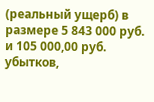(реальный ущерб) в размере 5 843 000 руб. и 105 000,00 руб. убытков,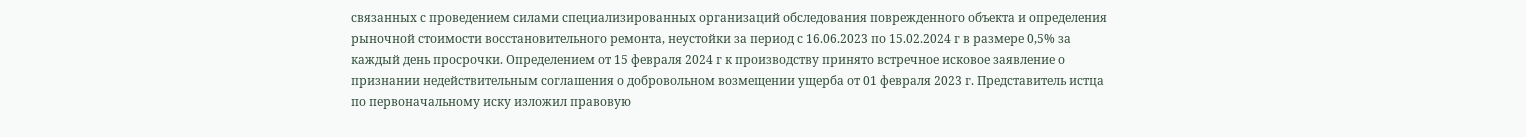связанных с проведением силами специализированных организаций обследования поврежденного объекта и определения рыночной стоимости восстановительного ремонта, неустойки за период с 16.06.2023 по 15.02.2024 г в размере 0,5% за каждый день просрочки. Определением от 15 февраля 2024 г к производству принято встречное исковое заявление о признании недействительным соглашения о добровольном возмещении ущерба от 01 февраля 2023 г. Представитель истца по первоначальному иску изложил правовую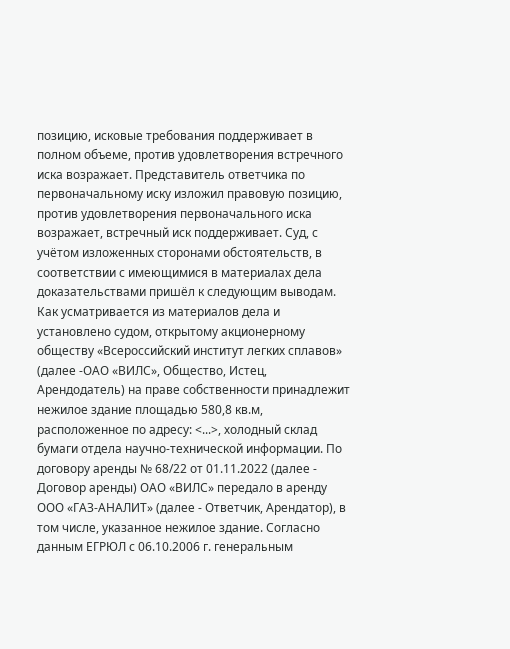позицию, исковые требования поддерживает в полном объеме, против удовлетворения встречного иска возражает. Представитель ответчика по первоначальному иску изложил правовую позицию, против удовлетворения первоначального иска возражает, встречный иск поддерживает. Суд, с учётом изложенных сторонами обстоятельств, в соответствии с имеющимися в материалах дела доказательствами пришёл к следующим выводам. Как усматривается из материалов дела и установлено судом, открытому акционерному обществу «Всероссийский институт легких сплавов» (далее -ОАО «ВИЛС», Общество, Истец, Арендодатель) на праве собственности принадлежит нежилое здание площадью 580,8 кв.м, расположенное по адресу: <...>, холодный склад бумаги отдела научно-технической информации. По договору аренды № 68/22 от 01.11.2022 (далее - Договор аренды) ОАО «ВИЛС» передало в аренду ООО «ГАЗ-АНАЛИТ» (далее - Ответчик, Арендатор), в том числе, указанное нежилое здание. Согласно данным ЕГРЮЛ с 06.10.2006 г. генеральным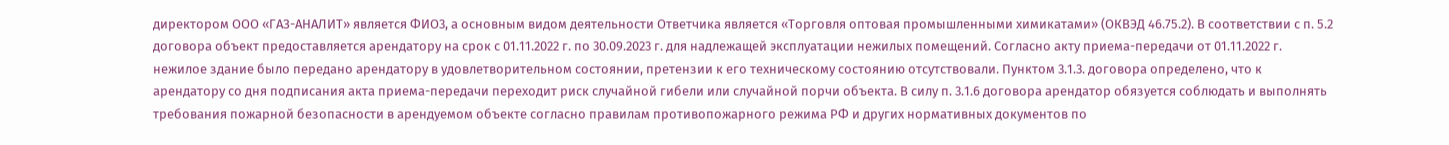директором ООО «ГАЗ-АНАЛИТ» является ФИО3, а основным видом деятельности Ответчика является «Торговля оптовая промышленными химикатами» (ОКВЭД 46.75.2). В соответствии с п. 5.2 договора объект предоставляется арендатору на срок с 01.11.2022 г. по 30.09.2023 г. для надлежащей эксплуатации нежилых помещений. Согласно акту приема-передачи от 01.11.2022 г. нежилое здание было передано арендатору в удовлетворительном состоянии, претензии к его техническому состоянию отсутствовали. Пунктом 3.1.3. договора определено, что к арендатору со дня подписания акта приема-передачи переходит риск случайной гибели или случайной порчи объекта. В силу п. 3.1.6 договора арендатор обязуется соблюдать и выполнять требования пожарной безопасности в арендуемом объекте согласно правилам противопожарного режима РФ и других нормативных документов по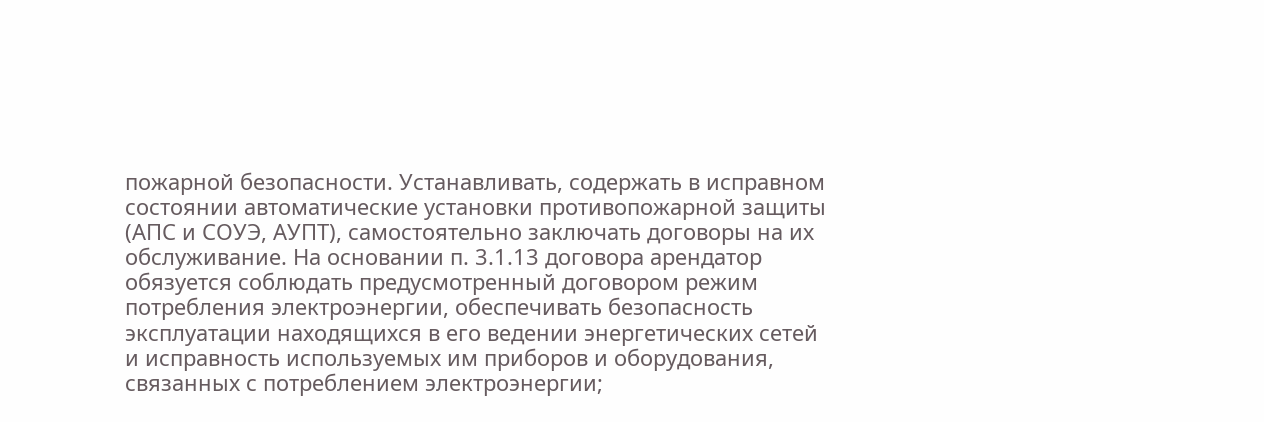пожарной безопасности. Устанавливать, содержать в исправном состоянии автоматические установки противопожарной защиты (АПС и СОУЭ, АУПТ), самостоятельно заключать договоры на их обслуживание. На основании п. 3.1.13 договора арендатор обязуется соблюдать предусмотренный договором режим потребления электроэнергии, обеспечивать безопасность эксплуатации находящихся в его ведении энергетических сетей и исправность используемых им приборов и оборудования, связанных с потреблением электроэнергии;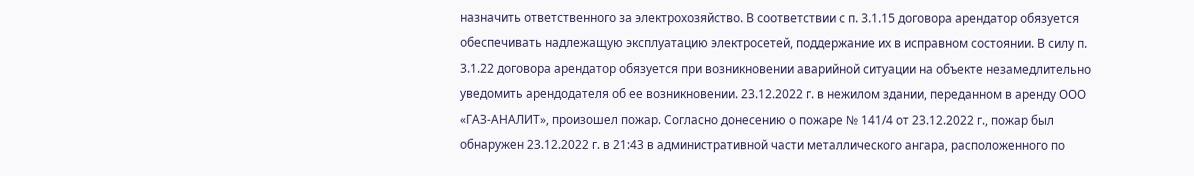назначить ответственного за электрохозяйство. В соответствии с п. 3.1.15 договора арендатор обязуется обеспечивать надлежащую эксплуатацию электросетей, поддержание их в исправном состоянии. В силу п. 3.1.22 договора арендатор обязуется при возникновении аварийной ситуации на объекте незамедлительно уведомить арендодателя об ее возникновении. 23.12.2022 г. в нежилом здании, переданном в аренду ООО «ГАЗ-АНАЛИТ», произошел пожар. Согласно донесению о пожаре № 141/4 от 23.12.2022 г., пожар был обнаружен 23.12.2022 г. в 21:43 в административной части металлического ангара, расположенного по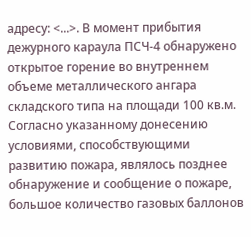адресу: <...>. В момент прибытия дежурного караула ПСЧ-4 обнаружено открытое горение во внутреннем объеме металлического ангара складского типа на площади 100 кв.м. Согласно указанному донесению условиями, способствующими развитию пожара, являлось позднее обнаружение и сообщение о пожаре, большое количество газовых баллонов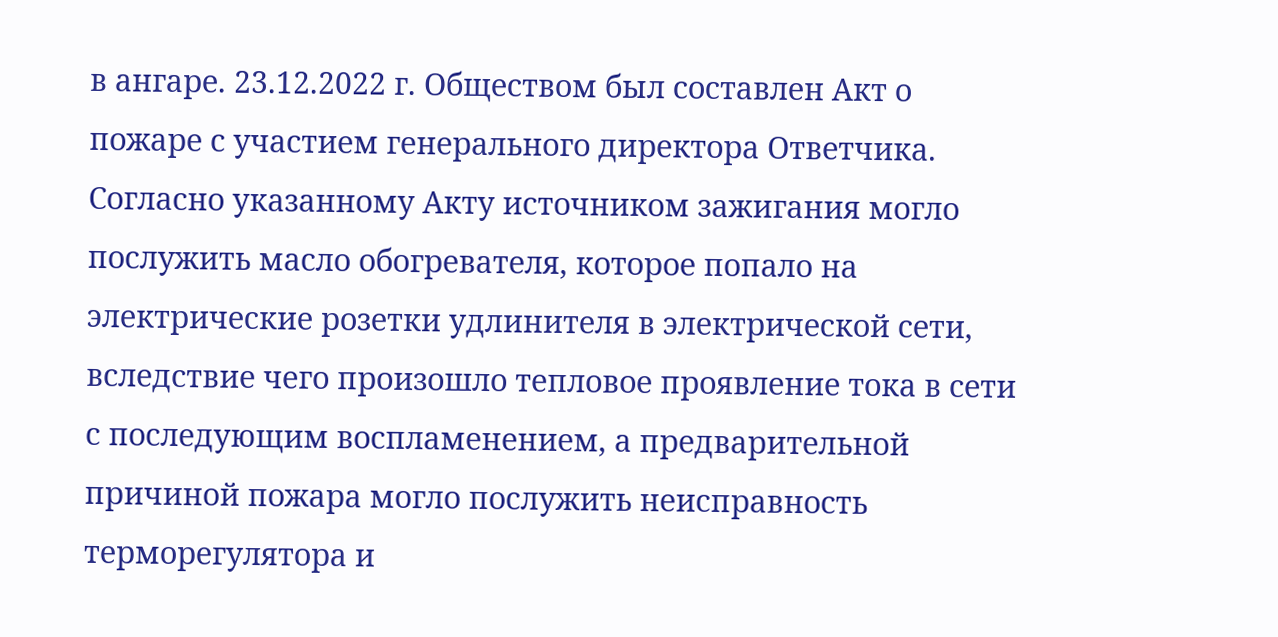в ангаре. 23.12.2022 г. Обществом был составлен Акт о пожаре с участием генерального директора Ответчика. Согласно указанному Акту источником зажигания могло послужить масло обогревателя, которое попало на электрические розетки удлинителя в электрической сети, вследствие чего произошло тепловое проявление тока в сети с последующим воспламенением, а предварительной причиной пожара могло послужить неисправность терморегулятора и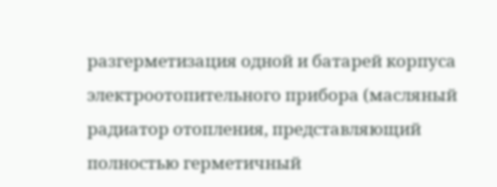разгерметизация одной и батарей корпуса электроотопительного прибора (масляный радиатор отопления, представляющий полностью герметичный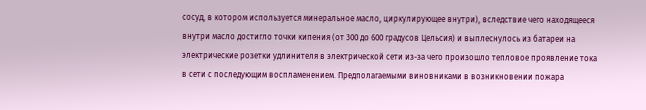сосуд, в котором используется минеральное масло, циркулирующее внутри), вследствие чего находящееся внутри масло достигло точки кипения (от 300 до 600 градусов Цельсия) и выплеснулось из батареи на электрические розетки удлинителя в электрической сети из-за чего произошло тепловое проявление тока в сети с последующим воспламенением. Предполагаемыми виновниками в возникновении пожара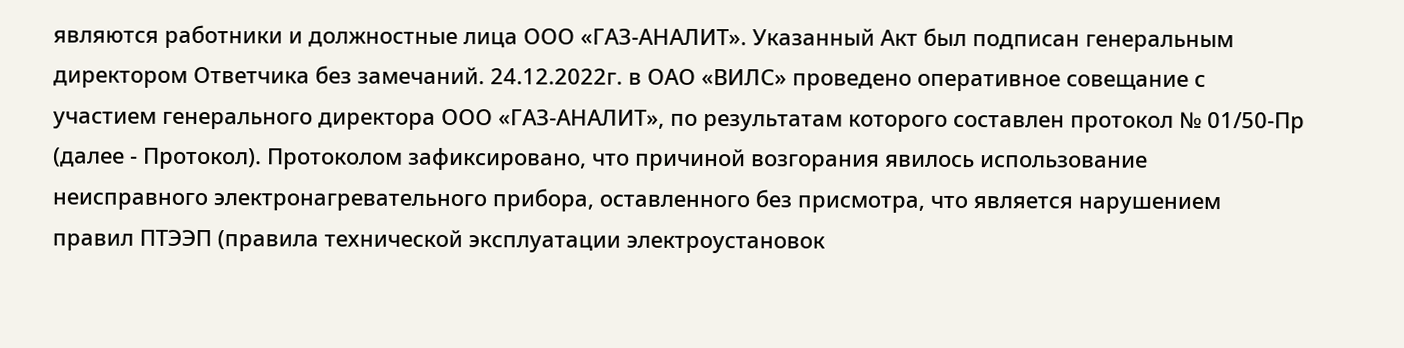являются работники и должностные лица ООО «ГАЗ-АНАЛИТ». Указанный Акт был подписан генеральным директором Ответчика без замечаний. 24.12.2022г. в ОАО «ВИЛС» проведено оперативное совещание с участием генерального директора ООО «ГАЗ-АНАЛИТ», по результатам которого составлен протокол № 01/50-Пр (далее - Протокол). Протоколом зафиксировано, что причиной возгорания явилось использование неисправного электронагревательного прибора, оставленного без присмотра, что является нарушением правил ПТЭЭП (правила технической эксплуатации электроустановок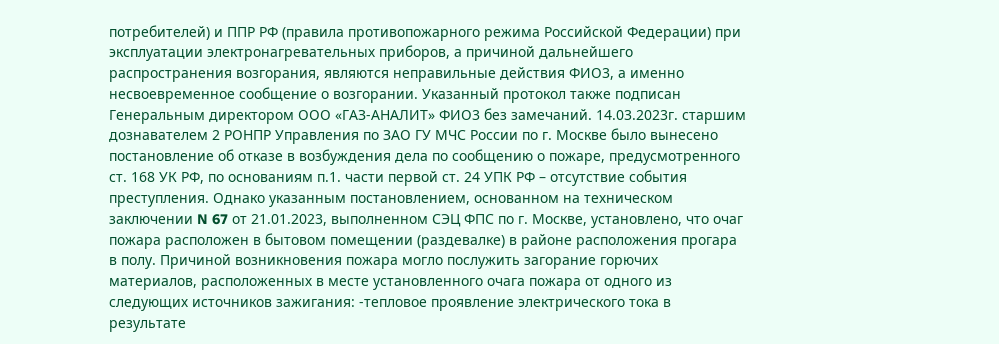потребителей) и ППР РФ (правила противопожарного режима Российской Федерации) при эксплуатации электронагревательных приборов, а причиной дальнейшего распространения возгорания, являются неправильные действия ФИО3, а именно несвоевременное сообщение о возгорании. Указанный протокол также подписан Генеральным директором ООО «ГАЗ-АНАЛИТ» ФИО3 без замечаний. 14.03.2023г. старшим дознавателем 2 РОНПР Управления по ЗАО ГУ МЧС России по г. Москве было вынесено постановление об отказе в возбуждения дела по сообщению о пожаре, предусмотренного ст. 168 УК РФ, по основаниям п.1. части первой ст. 24 УПК РФ – отсутствие события преступления. Однако указанным постановлением, основанном на техническом заключении N 67 от 21.01.2023, выполненном СЭЦ ФПС по г. Москве, установлено, что очаг пожара расположен в бытовом помещении (раздевалке) в районе расположения прогара в полу. Причиной возникновения пожара могло послужить загорание горючих материалов, расположенных в месте установленного очага пожара от одного из следующих источников зажигания: -тепловое проявление электрического тока в результате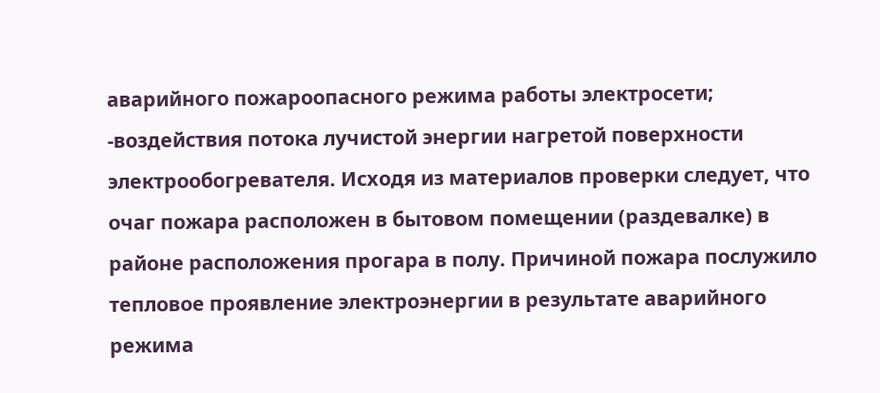аварийного пожароопасного режима работы электросети; -воздействия потока лучистой энергии нагретой поверхности электрообогревателя. Исходя из материалов проверки следует, что очаг пожара расположен в бытовом помещении (раздевалке) в районе расположения прогара в полу. Причиной пожара послужило тепловое проявление электроэнергии в результате аварийного режима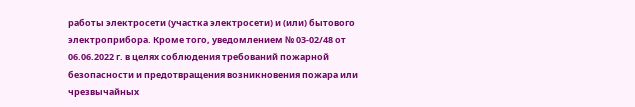работы электросети (участка электросети) и (или) бытового электроприбора. Кроме того, уведомлением № 03-02/48 от 06.06.2022 г. в целях соблюдения требований пожарной безопасности и предотвращения возникновения пожара или чрезвычайных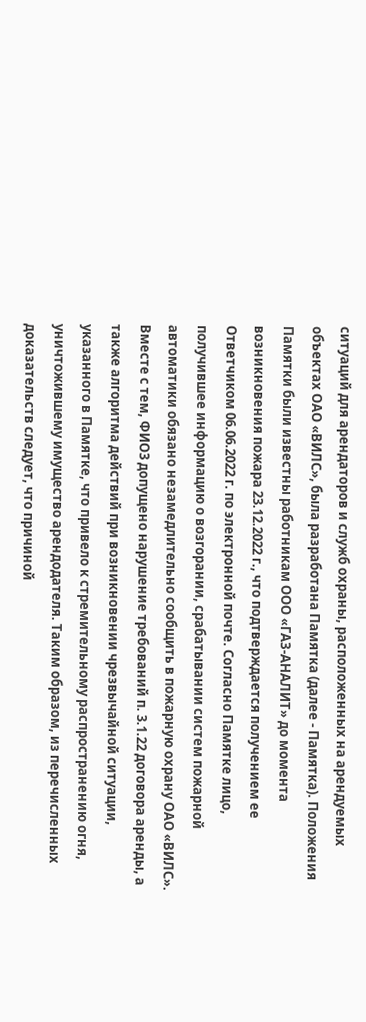ситуаций для арендаторов и служб охраны, расположенных на арендуемых объектах ОАО «ВИЛС», была разработана Памятка (далее - Памятка). Положения Памятки были известны работникам ООО «ГАЗ-АНАЛИТ» до момента возникновения пожара 23.12.2022 г., что подтверждается получением ее Ответчиком 06.06.2022 г. по электронной почте. Согласно Памятке лицо, получившее информацию о возгорании, срабатывании систем пожарной автоматики обязано незамедлительно сообщить в пожарную охрану ОАО «ВИЛС». Вместе с тем, ФИО3 допущено нарушение требований п. 3.1.22 договора аренды, а также алгоритма действий при возникновении чрезвычайной ситуации, указанного в Памятке, что привело к стремительному распространению огня, уничтожившему имущество арендодателя. Таким образом, из перечисленных доказательств следует, что причиной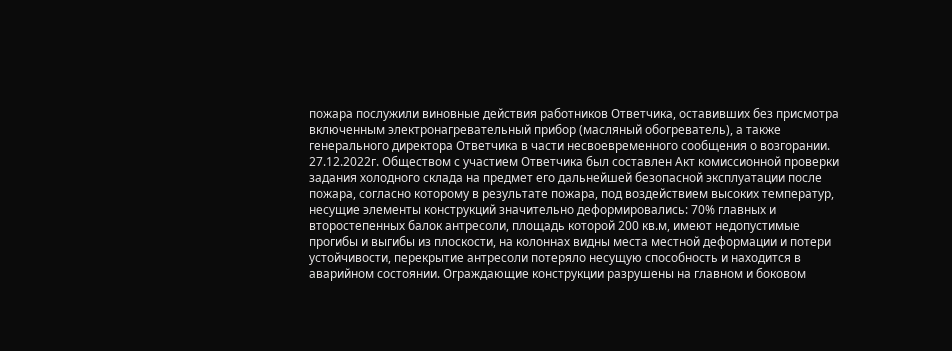пожара послужили виновные действия работников Ответчика, оставивших без присмотра включенным электронагревательный прибор (масляный обогреватель), а также генерального директора Ответчика в части несвоевременного сообщения о возгорании. 27.12.2022г. Обществом с участием Ответчика был составлен Акт комиссионной проверки задания холодного склада на предмет его дальнейшей безопасной эксплуатации после пожара, согласно которому в результате пожара, под воздействием высоких температур, несущие элементы конструкций значительно деформировались: 70% главных и второстепенных балок антресоли, площадь которой 200 кв.м, имеют недопустимые прогибы и выгибы из плоскости, на колоннах видны места местной деформации и потери устойчивости, перекрытие антресоли потеряло несущую способность и находится в аварийном состоянии. Ограждающие конструкции разрушены на главном и боковом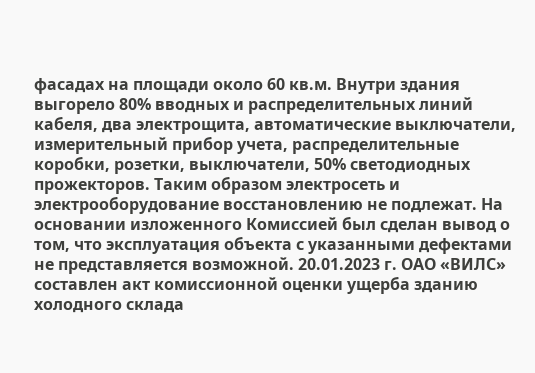фасадах на площади около 60 кв.м. Внутри здания выгорело 80% вводных и распределительных линий кабеля, два электрощита, автоматические выключатели, измерительный прибор учета, распределительные коробки, розетки, выключатели, 50% светодиодных прожекторов. Таким образом электросеть и электрооборудование восстановлению не подлежат. На основании изложенного Комиссией был сделан вывод о том, что эксплуатация объекта с указанными дефектами не представляется возможной. 20.01.2023 г. ОАО «ВИЛС» составлен акт комиссионной оценки ущерба зданию холодного склада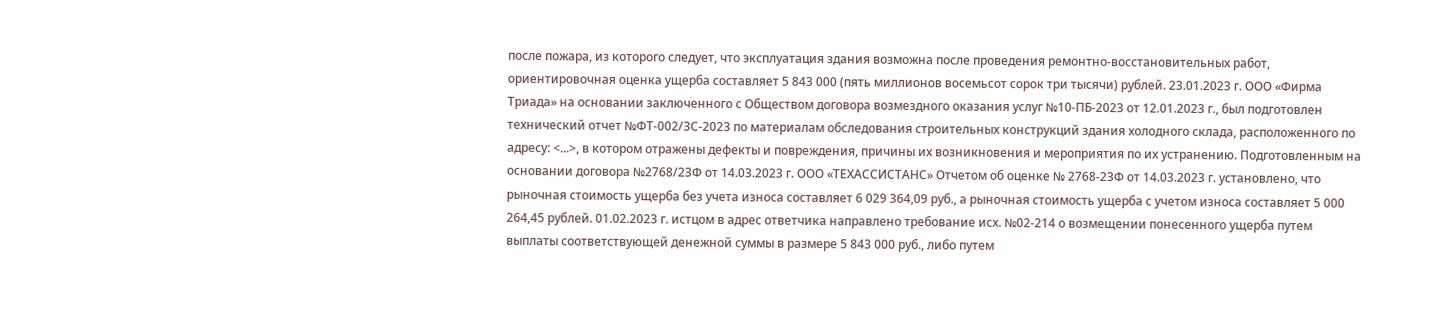после пожара, из которого следует, что эксплуатация здания возможна после проведения ремонтно-восстановительных работ, ориентировочная оценка ущерба составляет 5 843 000 (пять миллионов восемьсот сорок три тысячи) рублей. 23.01.2023 г. ООО «Фирма Триада» на основании заключенного с Обществом договора возмездного оказания услуг №10-ПБ-2023 от 12.01.2023 г., был подготовлен технический отчет №ФТ-002/ЗС-2023 по материалам обследования строительных конструкций здания холодного склада, расположенного по адресу: <...>, в котором отражены дефекты и повреждения, причины их возникновения и мероприятия по их устранению. Подготовленным на основании договора №2768/23Ф от 14.03.2023 г. ООО «ТЕХАССИСТАНС» Отчетом об оценке № 2768-23Ф от 14.03.2023 г. установлено, что рыночная стоимость ущерба без учета износа составляет 6 029 364,09 руб., а рыночная стоимость ущерба с учетом износа составляет 5 000 264,45 рублей. 01.02.2023 г. истцом в адрес ответчика направлено требование исх. №02-214 о возмещении понесенного ущерба путем выплаты соответствующей денежной суммы в размере 5 843 000 руб., либо путем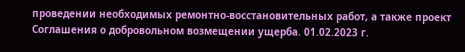проведении необходимых ремонтно-восстановительных работ, а также проект Соглашения о добровольном возмещении ущерба. 01.02.2023 г.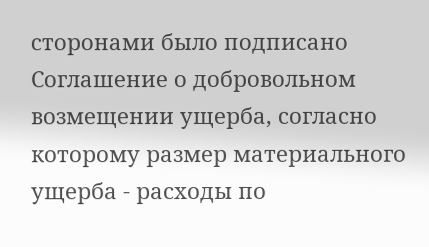сторонами было подписано Соглашение о добровольном возмещении ущерба, согласно которому размер материального ущерба - расходы по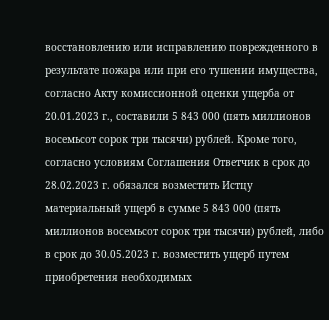восстановлению или исправлению поврежденного в результате пожара или при его тушении имущества, согласно Акту комиссионной оценки ущерба от 20.01.2023 г., составили 5 843 000 (пять миллионов восемьсот сорок три тысячи) рублей. Кроме того, согласно условиям Соглашения Ответчик в срок до 28.02.2023 г. обязался возместить Истцу материальный ущерб в сумме 5 843 000 (пять миллионов восемьсот сорок три тысячи) рублей, либо в срок до 30.05.2023 г. возместить ущерб путем приобретения необходимых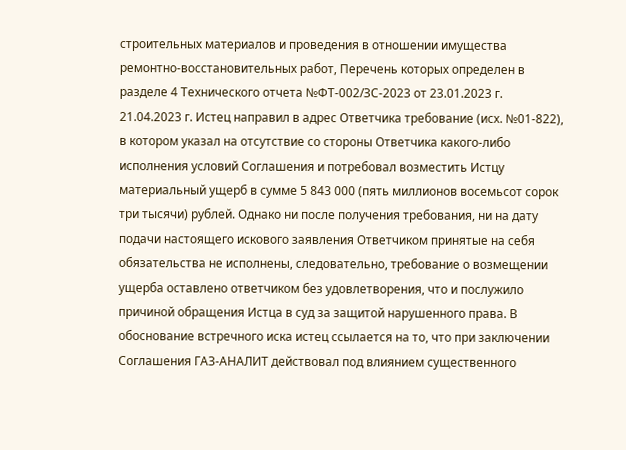строительных материалов и проведения в отношении имущества ремонтно-восстановительных работ, Перечень которых определен в разделе 4 Технического отчета №ФТ-002/ЗС-2023 от 23.01.2023 г. 21.04.2023 г. Истец направил в адрес Ответчика требование (исх. №01-822), в котором указал на отсутствие со стороны Ответчика какого-либо исполнения условий Соглашения и потребовал возместить Истцу материальный ущерб в сумме 5 843 000 (пять миллионов восемьсот сорок три тысячи) рублей. Однако ни после получения требования, ни на дату подачи настоящего искового заявления Ответчиком принятые на себя обязательства не исполнены, следовательно, требование о возмещении ущерба оставлено ответчиком без удовлетворения, что и послужило причиной обращения Истца в суд за защитой нарушенного права. В обоснование встречного иска истец ссылается на то, что при заключении Соглашения ГАЗ-АНАЛИТ действовал под влиянием существенного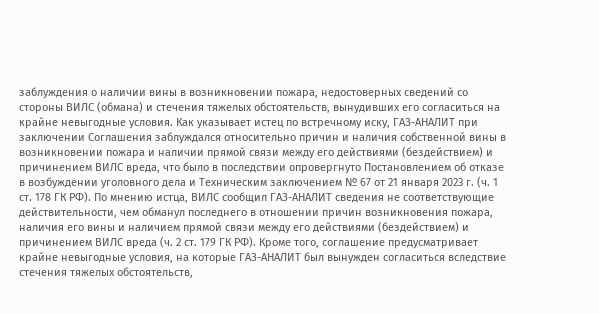заблуждения о наличии вины в возникновении пожара, недостоверных сведений со стороны ВИЛС (обмана) и стечения тяжелых обстоятельств, вынудивших его согласиться на крайне невыгодные условия. Как указывает истец по встречному иску, ГАЗ-АНАЛИТ при заключении Соглашения заблуждался относительно причин и наличия собственной вины в возникновении пожара и наличии прямой связи между его действиями (бездействием) и причинением ВИЛС вреда, что было в последствии опровергнуто Постановлением об отказе в возбуждении уголовного дела и Техническим заключением № 67 от 21 января 2023 г. (ч. 1 ст. 178 ГК РФ). По мнению истца, ВИЛС сообщил ГАЗ-АНАЛИТ сведения не соответствующие действительности, чем обманул последнего в отношении причин возникновения пожара, наличия его вины и наличием прямой связи между его действиями (бездействием) и причинением ВИЛС вреда (ч. 2 ст. 179 ГК РФ). Кроме того, соглашение предусматривает крайне невыгодные условия, на которые ГАЗ-АНАЛИТ был вынужден согласиться вследствие стечения тяжелых обстоятельств,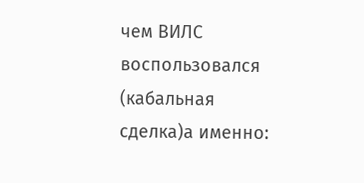чем ВИЛС воспользовался (кабальная сделка)а именно: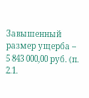Завышенный размер ущерба – 5 843 000,00 руб. (п. 2.1.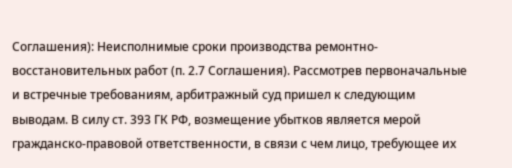Соглашения): Неисполнимые сроки производства ремонтно-восстановительных работ (п. 2.7 Соглашения). Рассмотрев первоначальные и встречные требованиям, арбитражный суд пришел к следующим выводам. В силу ст. 393 ГК РФ, возмещение убытков является мерой гражданско-правовой ответственности, в связи с чем лицо, требующее их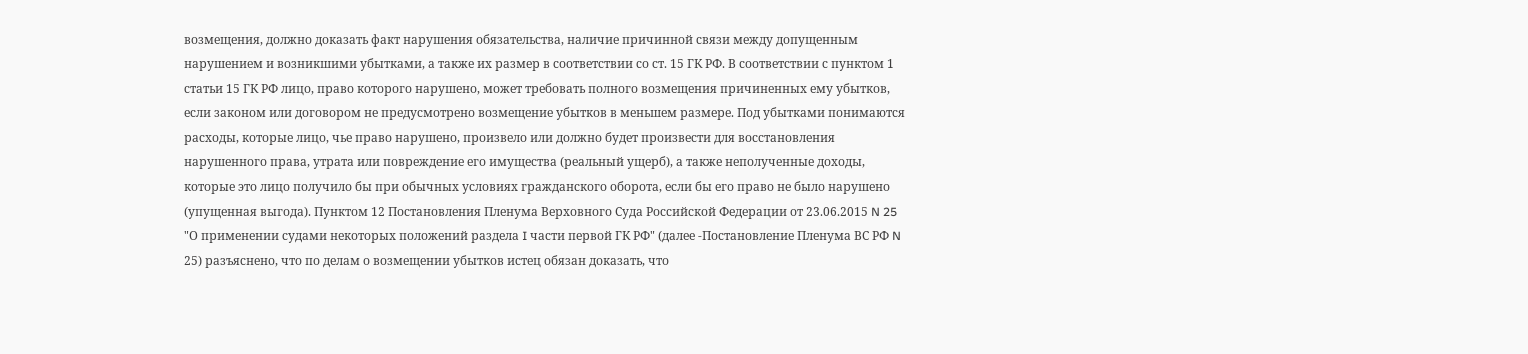возмещения, должно доказать факт нарушения обязательства, наличие причинной связи между допущенным нарушением и возникшими убытками, а также их размер в соответствии со ст. 15 ГК РФ. В соответствии с пунктом 1 статьи 15 ГК РФ лицо, право которого нарушено, может требовать полного возмещения причиненных ему убытков, если законом или договором не предусмотрено возмещение убытков в меньшем размере. Под убытками понимаются расходы, которые лицо, чье право нарушено, произвело или должно будет произвести для восстановления нарушенного права, утрата или повреждение его имущества (реальный ущерб), а также неполученные доходы, которые это лицо получило бы при обычных условиях гражданского оборота, если бы его право не было нарушено (упущенная выгода). Пунктом 12 Постановления Пленума Верховного Суда Российской Федерации от 23.06.2015 N 25 "О применении судами некоторых положений раздела I части первой ГК РФ" (далее -Постановление Пленума ВС РФ N 25) разъяснено, что по делам о возмещении убытков истец обязан доказать, что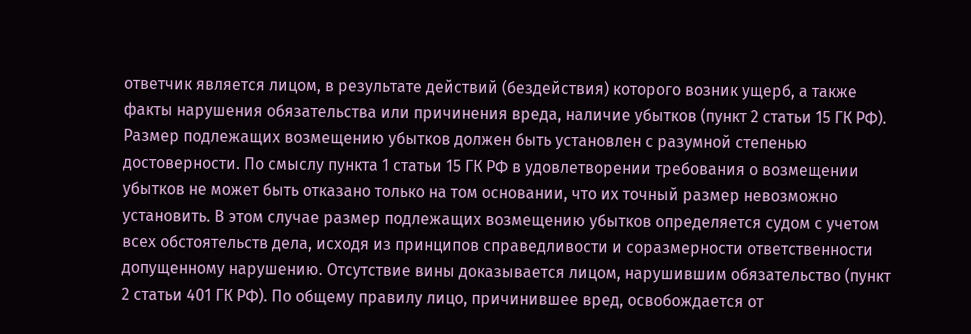ответчик является лицом, в результате действий (бездействия) которого возник ущерб, а также факты нарушения обязательства или причинения вреда, наличие убытков (пункт 2 статьи 15 ГК РФ). Размер подлежащих возмещению убытков должен быть установлен с разумной степенью достоверности. По смыслу пункта 1 статьи 15 ГК РФ в удовлетворении требования о возмещении убытков не может быть отказано только на том основании, что их точный размер невозможно установить. В этом случае размер подлежащих возмещению убытков определяется судом с учетом всех обстоятельств дела, исходя из принципов справедливости и соразмерности ответственности допущенному нарушению. Отсутствие вины доказывается лицом, нарушившим обязательство (пункт 2 статьи 401 ГК РФ). По общему правилу лицо, причинившее вред, освобождается от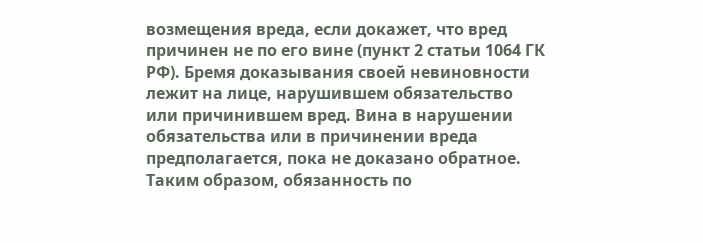возмещения вреда, если докажет, что вред причинен не по его вине (пункт 2 статьи 1064 ГК РФ). Бремя доказывания своей невиновности лежит на лице, нарушившем обязательство или причинившем вред. Вина в нарушении обязательства или в причинении вреда предполагается, пока не доказано обратное. Таким образом, обязанность по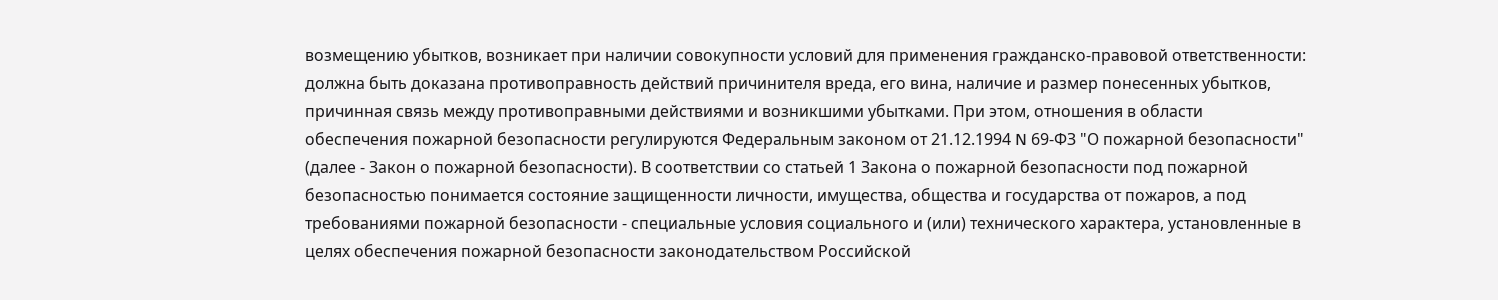возмещению убытков, возникает при наличии совокупности условий для применения гражданско-правовой ответственности: должна быть доказана противоправность действий причинителя вреда, его вина, наличие и размер понесенных убытков, причинная связь между противоправными действиями и возникшими убытками. При этом, отношения в области обеспечения пожарной безопасности регулируются Федеральным законом от 21.12.1994 N 69-ФЗ "О пожарной безопасности" (далее - Закон о пожарной безопасности). В соответствии со статьей 1 Закона о пожарной безопасности под пожарной безопасностью понимается состояние защищенности личности, имущества, общества и государства от пожаров, а под требованиями пожарной безопасности - специальные условия социального и (или) технического характера, установленные в целях обеспечения пожарной безопасности законодательством Российской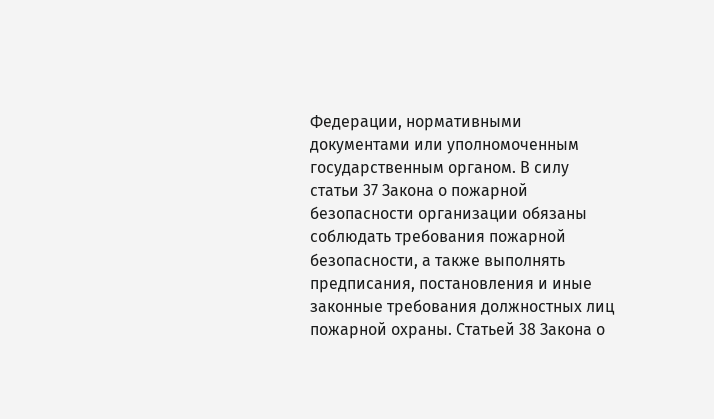Федерации, нормативными документами или уполномоченным государственным органом. В силу статьи 37 Закона о пожарной безопасности организации обязаны соблюдать требования пожарной безопасности, а также выполнять предписания, постановления и иные законные требования должностных лиц пожарной охраны. Статьей 38 Закона о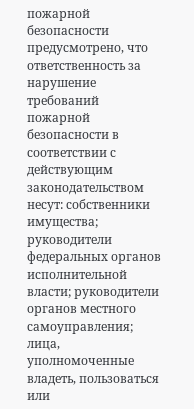пожарной безопасности предусмотрено, что ответственность за нарушение требований пожарной безопасности в соответствии с действующим законодательством несут: собственники имущества; руководители федеральных органов исполнительной власти; руководители органов местного самоуправления; лица, уполномоченные владеть, пользоваться или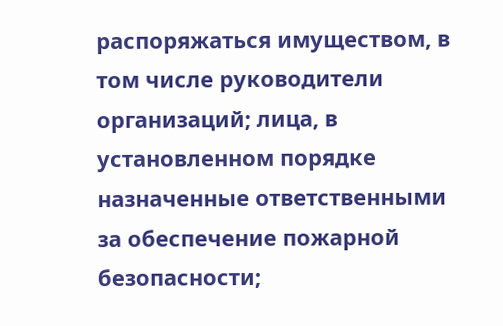распоряжаться имуществом, в том числе руководители организаций; лица, в установленном порядке назначенные ответственными за обеспечение пожарной безопасности;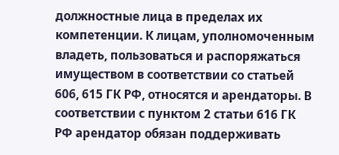должностные лица в пределах их компетенции. К лицам, уполномоченным владеть, пользоваться и распоряжаться имуществом в соответствии со статьей 606, 615 ГК РФ, относятся и арендаторы. В соответствии с пунктом 2 статьи 616 ГК РФ арендатор обязан поддерживать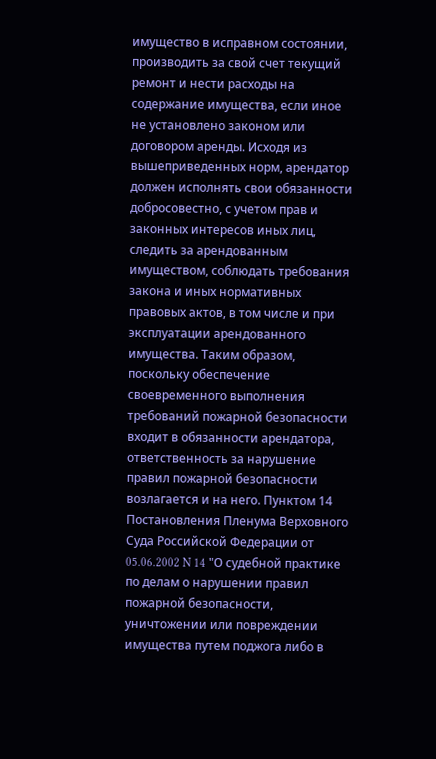имущество в исправном состоянии, производить за свой счет текущий ремонт и нести расходы на содержание имущества, если иное не установлено законом или договором аренды. Исходя из вышеприведенных норм, арендатор должен исполнять свои обязанности добросовестно, с учетом прав и законных интересов иных лиц, следить за арендованным имуществом, соблюдать требования закона и иных нормативных правовых актов, в том числе и при эксплуатации арендованного имущества. Таким образом, поскольку обеспечение своевременного выполнения требований пожарной безопасности входит в обязанности арендатора, ответственность за нарушение правил пожарной безопасности возлагается и на него. Пунктом 14 Постановления Пленума Верховного Суда Российской Федерации от 05.06.2002 N 14 "О судебной практике по делам о нарушении правил пожарной безопасности, уничтожении или повреждении имущества путем поджога либо в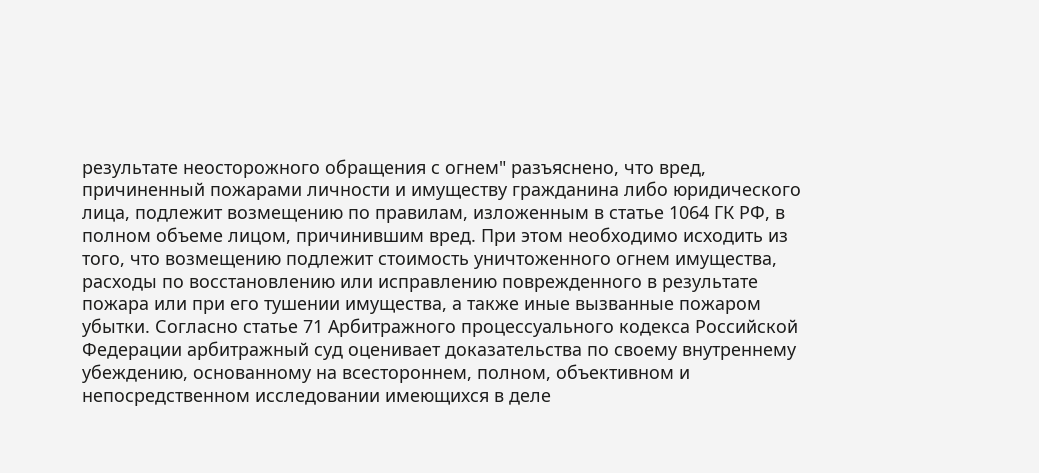результате неосторожного обращения с огнем" разъяснено, что вред, причиненный пожарами личности и имуществу гражданина либо юридического лица, подлежит возмещению по правилам, изложенным в статье 1064 ГК РФ, в полном объеме лицом, причинившим вред. При этом необходимо исходить из того, что возмещению подлежит стоимость уничтоженного огнем имущества, расходы по восстановлению или исправлению поврежденного в результате пожара или при его тушении имущества, а также иные вызванные пожаром убытки. Согласно статье 71 Арбитражного процессуального кодекса Российской Федерации арбитражный суд оценивает доказательства по своему внутреннему убеждению, основанному на всестороннем, полном, объективном и непосредственном исследовании имеющихся в деле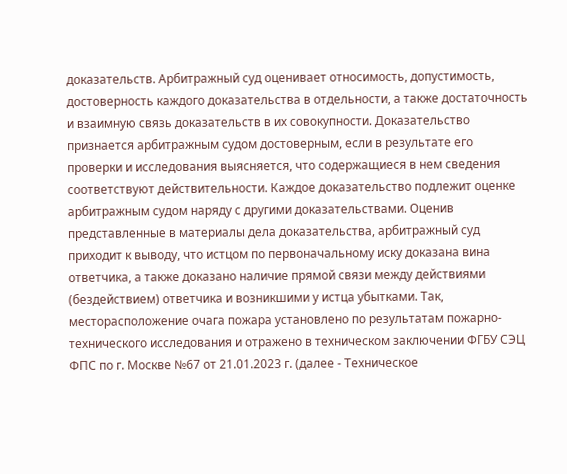доказательств. Арбитражный суд оценивает относимость, допустимость, достоверность каждого доказательства в отдельности, а также достаточность и взаимную связь доказательств в их совокупности. Доказательство признается арбитражным судом достоверным, если в результате его проверки и исследования выясняется, что содержащиеся в нем сведения соответствуют действительности. Каждое доказательство подлежит оценке арбитражным судом наряду с другими доказательствами. Оценив представленные в материалы дела доказательства, арбитражный суд приходит к выводу, что истцом по первоначальному иску доказана вина ответчика, а также доказано наличие прямой связи между действиями (бездействием) ответчика и возникшими у истца убытками. Так, месторасположение очага пожара установлено по результатам пожарно-технического исследования и отражено в техническом заключении ФГБУ СЭЦ ФПС по г. Москве №67 от 21.01.2023 г. (далее - Техническое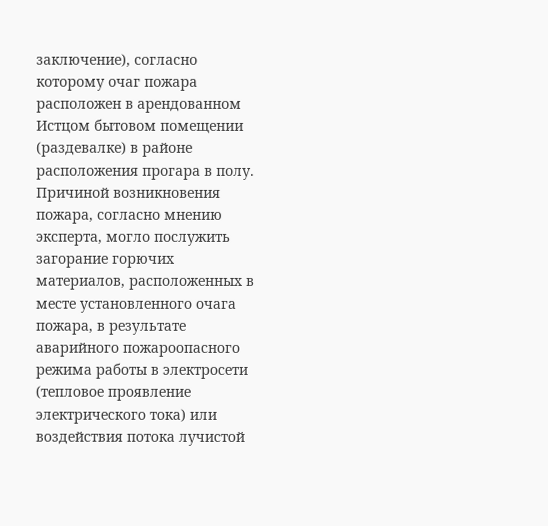заключение), согласно которому очаг пожара расположен в арендованном Истцом бытовом помещении (раздевалке) в районе расположения прогара в полу. Причиной возникновения пожара, согласно мнению эксперта, могло послужить загорание горючих материалов, расположенных в месте установленного очага пожара, в результате аварийного пожароопасного режима работы в электросети (тепловое проявление электрического тока) или воздействия потока лучистой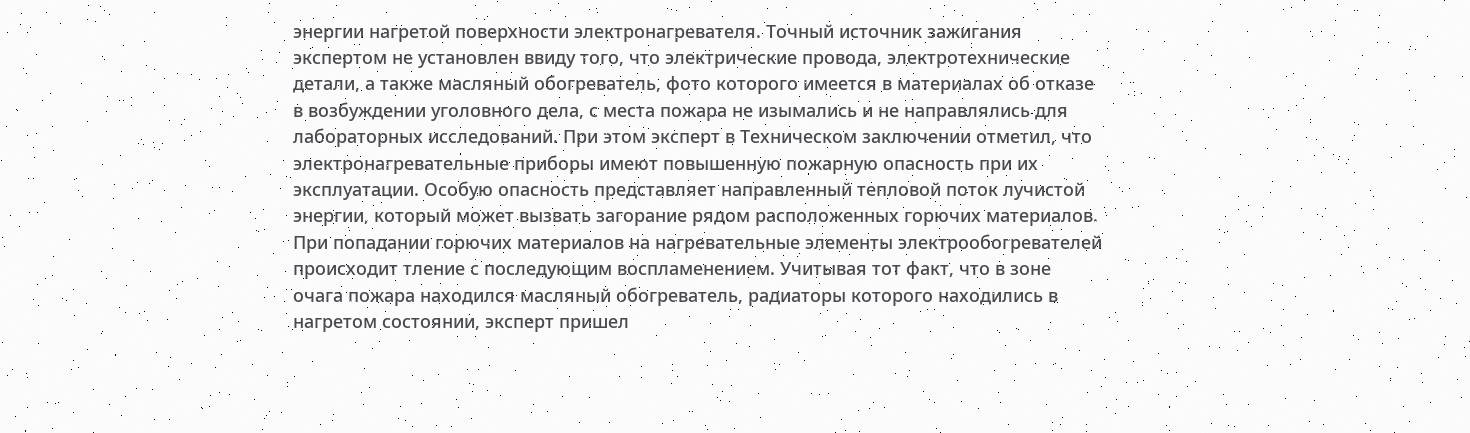энергии нагретой поверхности электронагревателя. Точный источник зажигания экспертом не установлен ввиду того, что электрические провода, электротехнические детали, а также масляный обогреватель, фото которого имеется в материалах об отказе в возбуждении уголовного дела, с места пожара не изымались и не направлялись для лабораторных исследований. При этом эксперт в Техническом заключении отметил, что электронагревательные приборы имеют повышенную пожарную опасность при их эксплуатации. Особую опасность представляет направленный тепловой поток лучистой энергии, который может вызвать загорание рядом расположенных горючих материалов. При попадании горючих материалов на нагревательные элементы электрообогревателей происходит тление с последующим воспламенением. Учитывая тот факт, что в зоне очага пожара находился масляный обогреватель, радиаторы которого находились в нагретом состоянии, эксперт пришел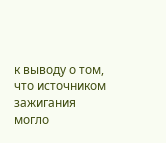к выводу о том, что источником зажигания могло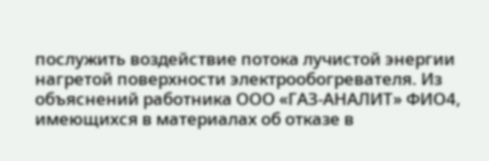послужить воздействие потока лучистой энергии нагретой поверхности электрообогревателя. Из объяснений работника ООО «ГАЗ-АНАЛИТ» ФИО4, имеющихся в материалах об отказе в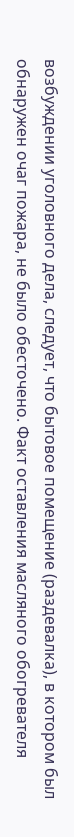возбуждении уголовного дела, следует, что бытовое помещение (раздевалка), в котором был обнаружен очаг пожара, не было обесточено. Факт оставления масляного обогревателя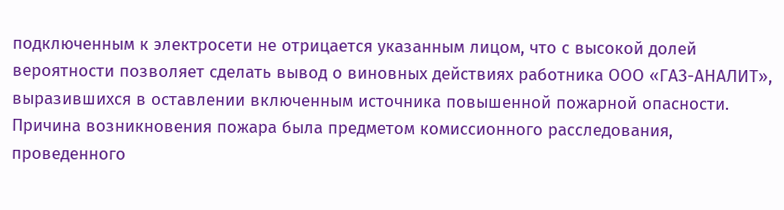подключенным к электросети не отрицается указанным лицом, что с высокой долей вероятности позволяет сделать вывод о виновных действиях работника ООО «ГАЗ-АНАЛИТ», выразившихся в оставлении включенным источника повышенной пожарной опасности. Причина возникновения пожара была предметом комиссионного расследования, проведенного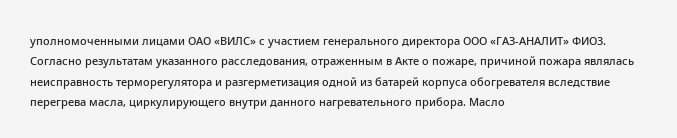уполномоченными лицами ОАО «ВИЛС» с участием генерального директора ООО «ГАЗ-АНАЛИТ» ФИО3. Согласно результатам указанного расследования, отраженным в Акте о пожаре, причиной пожара являлась неисправность терморегулятора и разгерметизация одной из батарей корпуса обогревателя вследствие перегрева масла, циркулирующего внутри данного нагревательного прибора. Масло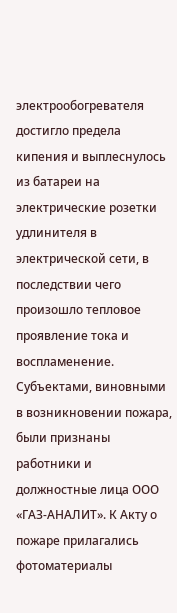электрообогревателя достигло предела кипения и выплеснулось из батареи на электрические розетки удлинителя в электрической сети, в последствии чего произошло тепловое проявление тока и воспламенение. Субъектами, виновными в возникновении пожара, были признаны работники и должностные лица ООО «ГАЗ-АНАЛИТ». К Акту о пожаре прилагались фотоматериалы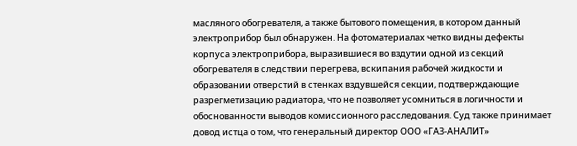масляного обогревателя, а также бытового помещения, в котором данный электроприбор был обнаружен. На фотоматериалах четко видны дефекты корпуса электроприбора, выразившиеся во вздутии одной из секций обогревателя в следствии перегрева, вскипания рабочей жидкости и образовании отверстий в стенках вздувшейся секции, подтверждающие разрегметизацию радиатора, что не позволяет усомниться в логичности и обоснованности выводов комиссионного расследования. Суд также принимает довод истца о том, что генеральный директор ООО «ГАЗ-АНАЛИТ»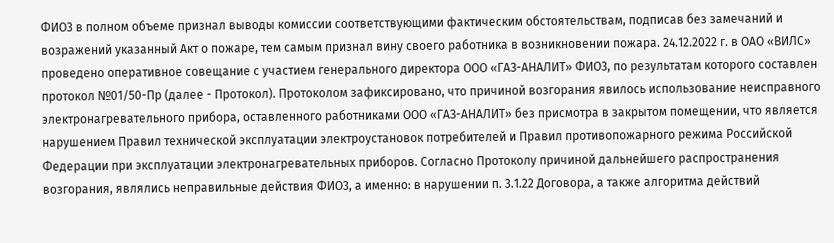ФИО3 в полном объеме признал выводы комиссии соответствующими фактическим обстоятельствам, подписав без замечаний и возражений указанный Акт о пожаре, тем самым признал вину своего работника в возникновении пожара. 24.12.2022 г. в ОАО «ВИЛС» проведено оперативное совещание с участием генерального директора ООО «ГАЗ-АНАЛИТ» ФИО3, по результатам которого составлен протокол №01/50-Пр (далее - Протокол). Протоколом зафиксировано, что причиной возгорания явилось использование неисправного электронагревательного прибора, оставленного работниками ООО «ГАЗ-АНАЛИТ» без присмотра в закрытом помещении, что является нарушением Правил технической эксплуатации электроустановок потребителей и Правил противопожарного режима Российской Федерации при эксплуатации электронагревательных приборов. Согласно Протоколу причиной дальнейшего распространения возгорания, являлись неправильные действия ФИО3, а именно: в нарушении п. 3.1.22 Договора, а также алгоритма действий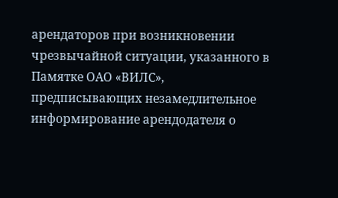арендаторов при возникновении чрезвычайной ситуации, указанного в Памятке ОАО «ВИЛС», предписывающих незамедлительное информирование арендодателя о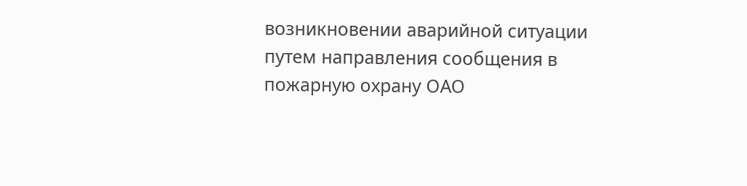возникновении аварийной ситуации путем направления сообщения в пожарную охрану ОАО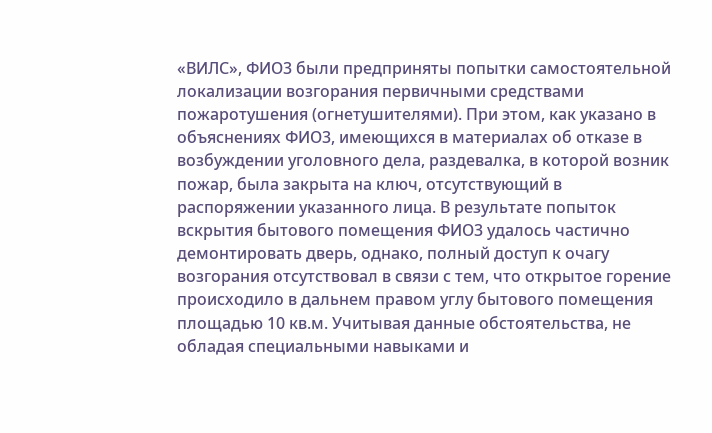«ВИЛС», ФИО3 были предприняты попытки самостоятельной локализации возгорания первичными средствами пожаротушения (огнетушителями). При этом, как указано в объяснениях ФИО3, имеющихся в материалах об отказе в возбуждении уголовного дела, раздевалка, в которой возник пожар, была закрыта на ключ, отсутствующий в распоряжении указанного лица. В результате попыток вскрытия бытового помещения ФИО3 удалось частично демонтировать дверь, однако, полный доступ к очагу возгорания отсутствовал в связи с тем, что открытое горение происходило в дальнем правом углу бытового помещения площадью 10 кв.м. Учитывая данные обстоятельства, не обладая специальными навыками и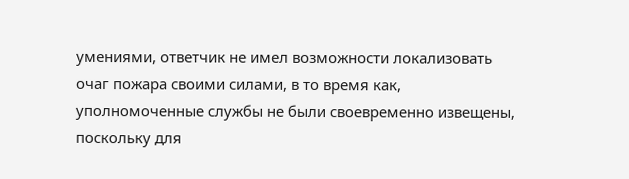умениями, ответчик не имел возможности локализовать очаг пожара своими силами, в то время как, уполномоченные службы не были своевременно извещены, поскольку для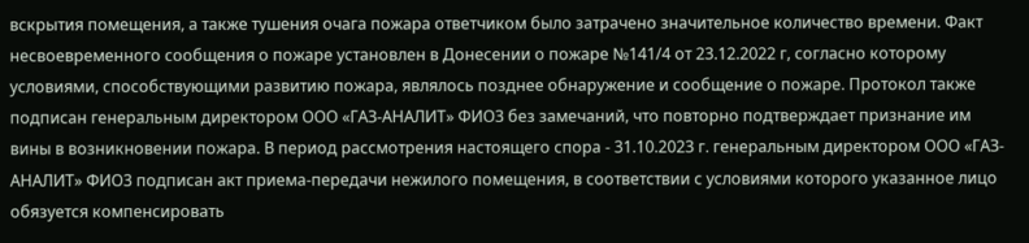вскрытия помещения, а также тушения очага пожара ответчиком было затрачено значительное количество времени. Факт несвоевременного сообщения о пожаре установлен в Донесении о пожаре №141/4 от 23.12.2022 г, согласно которому условиями, способствующими развитию пожара, являлось позднее обнаружение и сообщение о пожаре. Протокол также подписан генеральным директором ООО «ГАЗ-АНАЛИТ» ФИО3 без замечаний, что повторно подтверждает признание им вины в возникновении пожара. В период рассмотрения настоящего спора - 31.10.2023 г. генеральным директором ООО «ГАЗ-АНАЛИТ» ФИО3 подписан акт приема-передачи нежилого помещения, в соответствии с условиями которого указанное лицо обязуется компенсировать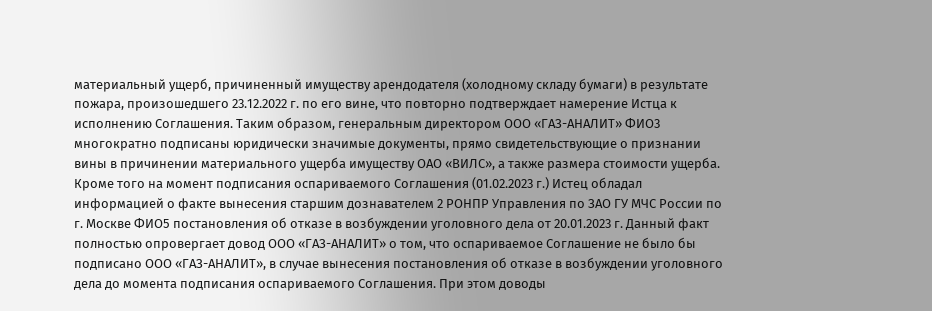материальный ущерб, причиненный имуществу арендодателя (холодному складу бумаги) в результате пожара, произошедшего 23.12.2022 г. по его вине, что повторно подтверждает намерение Истца к исполнению Соглашения. Таким образом, генеральным директором ООО «ГАЗ-АНАЛИТ» ФИО3 многократно подписаны юридически значимые документы, прямо свидетельствующие о признании вины в причинении материального ущерба имуществу ОАО «ВИЛС», а также размера стоимости ущерба. Кроме того на момент подписания оспариваемого Соглашения (01.02.2023 г.) Истец обладал информацией о факте вынесения старшим дознавателем 2 РОНПР Управления по ЗАО ГУ МЧС России по г. Москве ФИО5 постановления об отказе в возбуждении уголовного дела от 20.01.2023 г. Данный факт полностью опровергает довод ООО «ГАЗ-АНАЛИТ» о том, что оспариваемое Соглашение не было бы подписано ООО «ГАЗ-АНАЛИТ», в случае вынесения постановления об отказе в возбуждении уголовного дела до момента подписания оспариваемого Соглашения. При этом доводы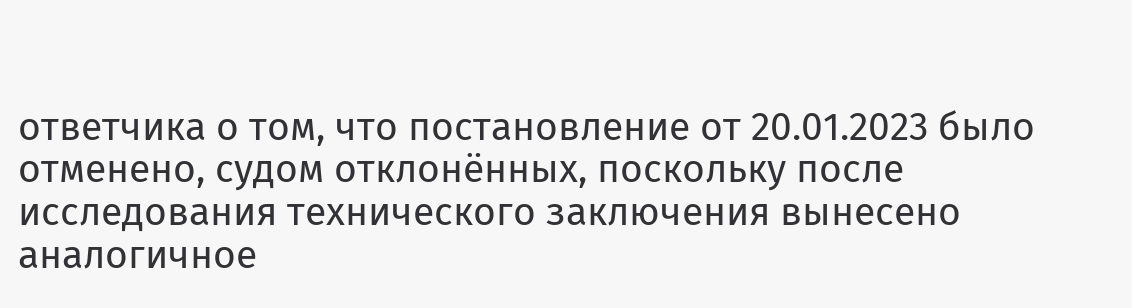ответчика о том, что постановление от 20.01.2023 было отменено, судом отклонённых, поскольку после исследования технического заключения вынесено аналогичное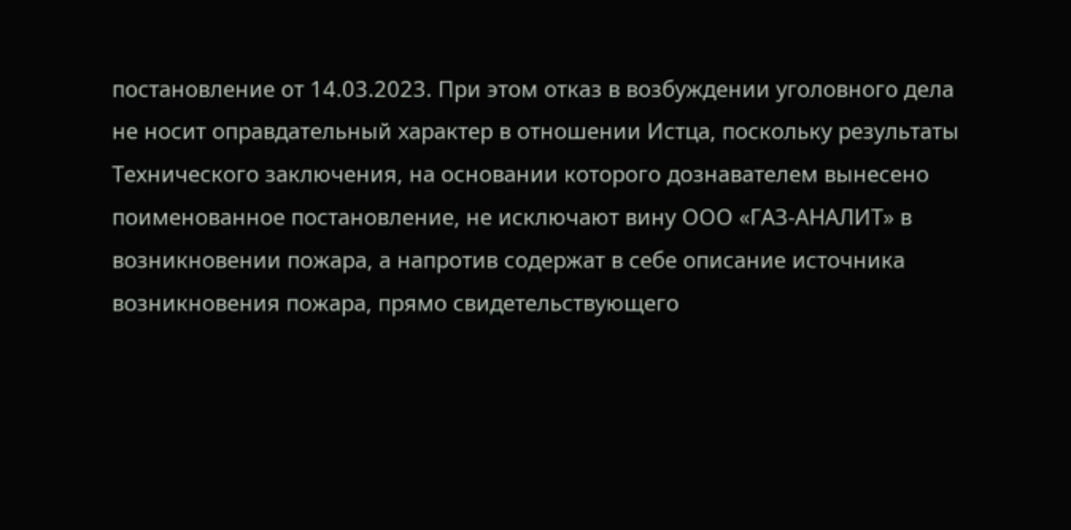постановление от 14.03.2023. При этом отказ в возбуждении уголовного дела не носит оправдательный характер в отношении Истца, поскольку результаты Технического заключения, на основании которого дознавателем вынесено поименованное постановление, не исключают вину ООО «ГАЗ-АНАЛИТ» в возникновении пожара, а напротив содержат в себе описание источника возникновения пожара, прямо свидетельствующего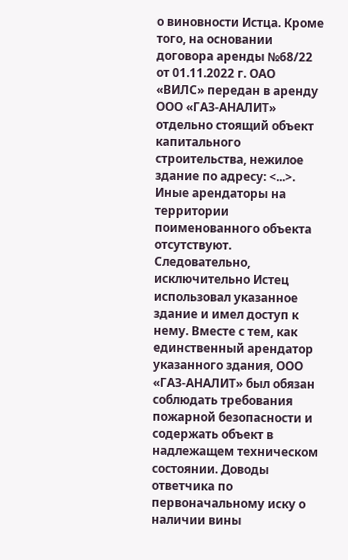о виновности Истца. Кроме того, на основании договора аренды №68/22 от 01.11.2022 г. ОАО «ВИЛС» передан в аренду ООО «ГАЗ-АНАЛИТ» отдельно стоящий объект капитального строительства, нежилое здание по адресу: <...>. Иные арендаторы на территории поименованного объекта отсутствуют. Следовательно, исключительно Истец использовал указанное здание и имел доступ к нему. Вместе с тем, как единственный арендатор указанного здания, ООО «ГАЗ-АНАЛИТ» был обязан соблюдать требования пожарной безопасности и содержать объект в надлежащем техническом состоянии. Доводы ответчика по первоначальному иску о наличии вины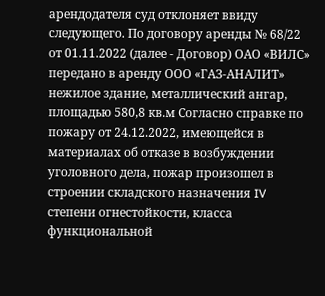арендодателя суд отклоняет ввиду следующего. По договору аренды № 68/22 от 01.11.2022 (далее - Договор) ОАО «ВИЛС» передано в аренду ООО «ГАЗ-АНАЛИТ» нежилое здание, металлический ангар, площадью 580,8 кв.м Согласно справке по пожару от 24.12.2022, имеющейся в материалах об отказе в возбуждении уголовного дела, пожар произошел в строении складского назначения IV степени огнестойкости, класса функциональной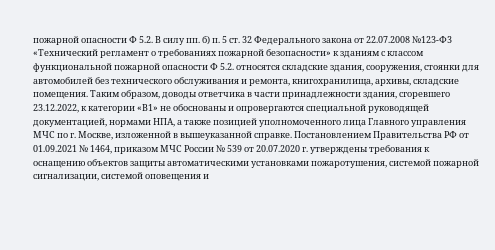пожарной опасности Ф 5.2. В силу пп. б) п. 5 ст. 32 Федерального закона от 22.07.2008 №123-Ф3 «Технический регламент о требованиях пожарной безопасности» к зданиям с классом функциональной пожарной опасности Ф 5.2. относятся складские здания, сооружения, стоянки для автомобилей без технического обслуживания и ремонта, книгохранилища, архивы, складские помещения. Таким образом, доводы ответчика в части принадлежности здания, сгоревшего 23.12.2022, к категории «В1» не обоснованы и опровергаются специальной руководящей документацией, нормами НПА, а также позицией уполномоченного лица Главного управления МЧС по г. Москве, изложенной в вышеуказанной справке. Постановлением Правительства РФ от 01.09.2021 № 1464, приказом МЧС России № 539 от 20.07.2020 г. утверждены требования к оснащению объектов защиты автоматическими установками пожаротушения, системой пожарной сигнализации, системой оповещения и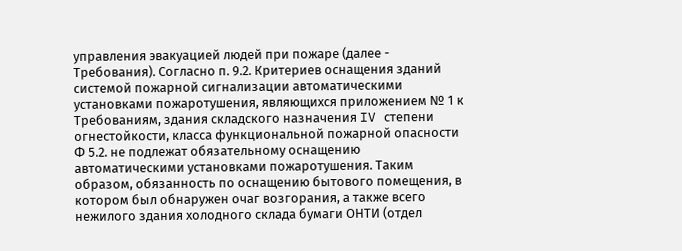управления эвакуацией людей при пожаре (далее - Требования). Согласно п. 9.2. Критериев оснащения зданий системой пожарной сигнализации автоматическими установками пожаротушения, являющихся приложением № 1 к Требованиям, здания складского назначения IV степени огнестойкости, класса функциональной пожарной опасности Ф 5.2. не подлежат обязательному оснащению автоматическими установками пожаротушения. Таким образом, обязанность по оснащению бытового помещения, в котором был обнаружен очаг возгорания, а также всего нежилого здания холодного склада бумаги ОНТИ (отдел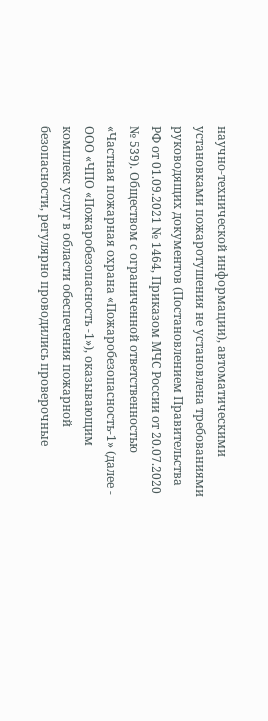научно-технической информации), автоматическими установками пожаротушения не установлена требованиями руководящих документов (Постановлением Правительства РФ от 01.09.2021 № 1464, Приказом МЧС России от 20.07.2020 № 539). Обществом с ограниченной ответственностью «Частная пожарная охрана «Пожаробезопасность-1» (далее - ООО «ЧПО «Пожаробезопасность -1»), оказывающим комплекс услуг в области обеспечения пожарной безопасности, регулярно проводились проверочные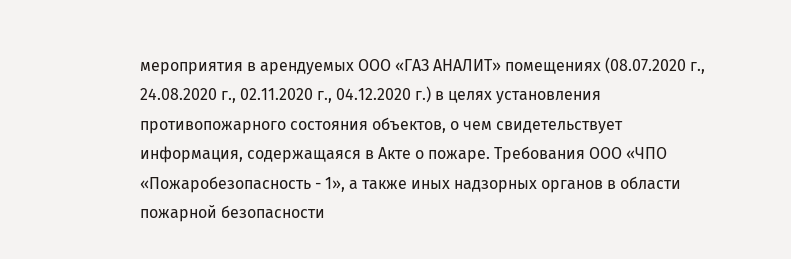мероприятия в арендуемых ООО «ГАЗ АНАЛИТ» помещениях (08.07.2020 г., 24.08.2020 г., 02.11.2020 г., 04.12.2020 г.) в целях установления противопожарного состояния объектов, о чем свидетельствует информация, содержащаяся в Акте о пожаре. Требования ООО «ЧПО «Пожаробезопасность - 1», а также иных надзорных органов в области пожарной безопасности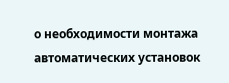о необходимости монтажа автоматических установок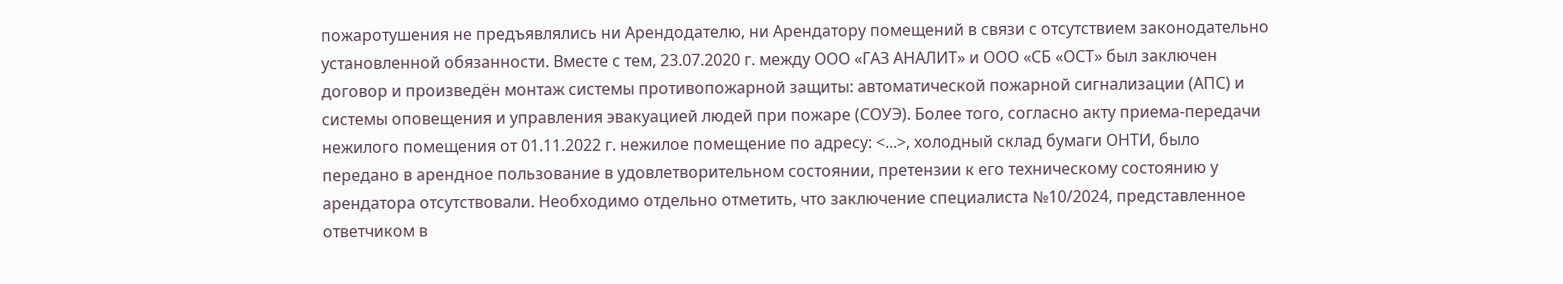пожаротушения не предъявлялись ни Арендодателю, ни Арендатору помещений в связи с отсутствием законодательно установленной обязанности. Вместе с тем, 23.07.2020 г. между ООО «ГАЗ АНАЛИТ» и ООО «СБ «ОСТ» был заключен договор и произведён монтаж системы противопожарной защиты: автоматической пожарной сигнализации (АПС) и системы оповещения и управления эвакуацией людей при пожаре (СОУЭ). Более того, согласно акту приема-передачи нежилого помещения от 01.11.2022 г. нежилое помещение по адресу: <...>, холодный склад бумаги ОНТИ, было передано в арендное пользование в удовлетворительном состоянии, претензии к его техническому состоянию у арендатора отсутствовали. Необходимо отдельно отметить, что заключение специалиста №10/2024, представленное ответчиком в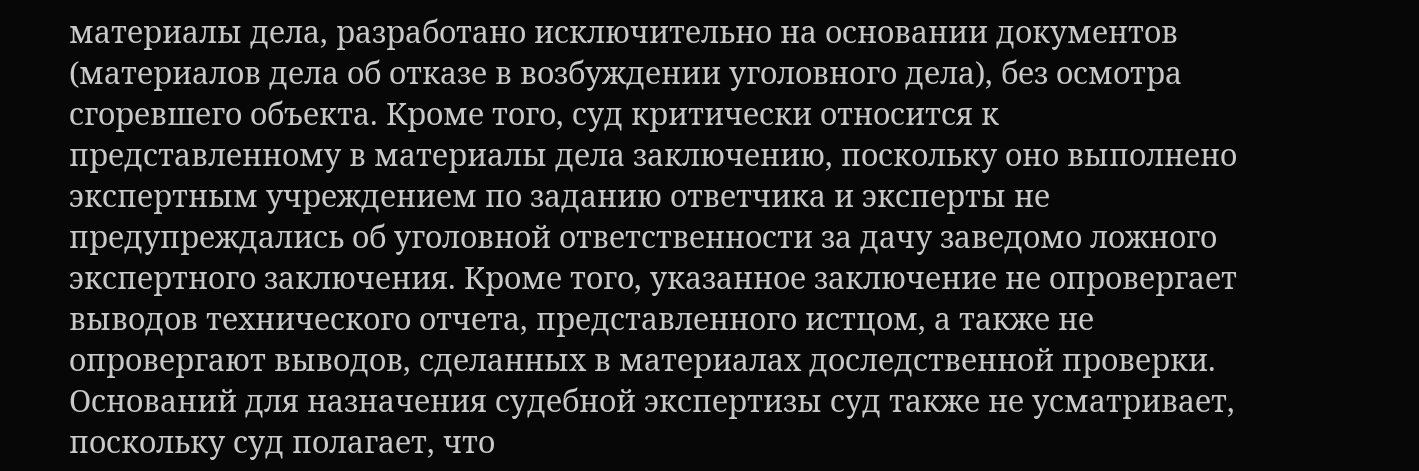материалы дела, разработано исключительно на основании документов (материалов дела об отказе в возбуждении уголовного дела), без осмотра сгоревшего объекта. Кроме того, суд критически относится к представленному в материалы дела заключению, поскольку оно выполнено экспертным учреждением по заданию ответчика и эксперты не предупреждались об уголовной ответственности за дачу заведомо ложного экспертного заключения. Кроме того, указанное заключение не опровергает выводов технического отчета, представленного истцом, а также не опровергают выводов, сделанных в материалах доследственной проверки. Оснований для назначения судебной экспертизы суд также не усматривает, поскольку суд полагает, что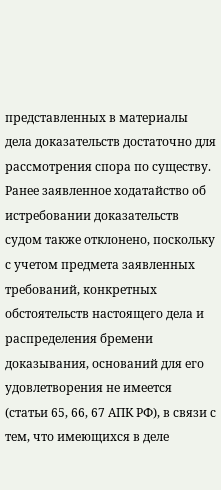представленных в материалы дела доказательств достаточно для рассмотрения спора по существу. Ранее заявленное ходатайство об истребовании доказательств судом также отклонено, поскольку с учетом предмета заявленных требований, конкретных обстоятельств настоящего дела и распределения бремени доказывания, оснований для его удовлетворения не имеется (статьи 65, 66, 67 АПК РФ), в связи с тем, что имеющихся в деле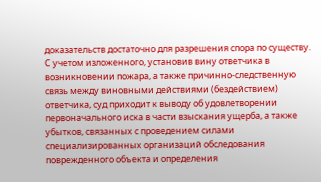доказательств достаточно для разрешения спора по существу. С учетом изложенного, установив вину ответчика в возникновении пожара, а также причинно-следственную связь между виновными действиями (бездействием) ответчика, суд приходит к выводу об удовлетворении первоначального иска в части взыскания ущерба, а также убытков, связанных с проведением силами специализированных организаций обследования поврежденного объекта и определения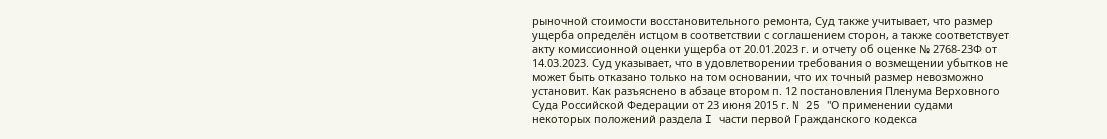рыночной стоимости восстановительного ремонта, Суд также учитывает, что размер ущерба определён истцом в соответствии с соглашением сторон, а также соответствует акту комиссионной оценки ущерба от 20.01.2023 г. и отчету об оценке № 2768-23Ф от 14.03.2023. Суд указывает, что в удовлетворении требования о возмещении убытков не может быть отказано только на том основании, что их точный размер невозможно установит. Как разъяснено в абзаце втором п. 12 постановления Пленума Верховного Суда Российской Федерации от 23 июня 2015 г. N 25 "О применении судами некоторых положений раздела I части первой Гражданского кодекса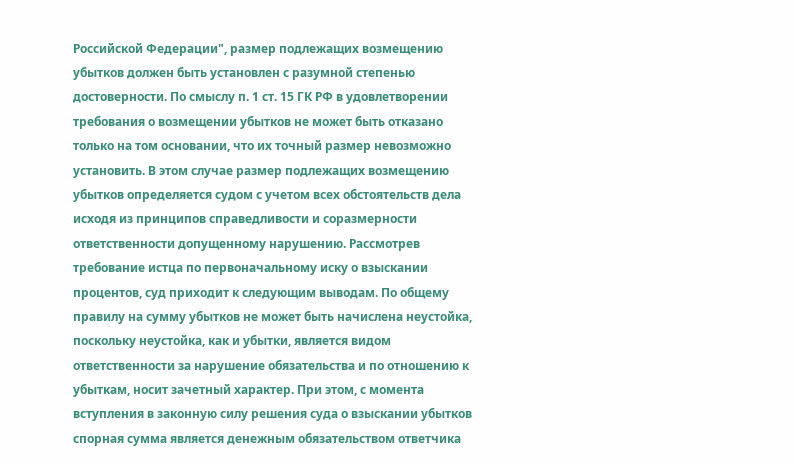Российской Федерации", размер подлежащих возмещению убытков должен быть установлен с разумной степенью достоверности. По смыслу п. 1 ст. 15 ГК РФ в удовлетворении требования о возмещении убытков не может быть отказано только на том основании, что их точный размер невозможно установить. В этом случае размер подлежащих возмещению убытков определяется судом с учетом всех обстоятельств дела исходя из принципов справедливости и соразмерности ответственности допущенному нарушению. Рассмотрев требование истца по первоначальному иску о взыскании процентов, суд приходит к следующим выводам. По общему правилу на сумму убытков не может быть начислена неустойка, поскольку неустойка, как и убытки, является видом ответственности за нарушение обязательства и по отношению к убыткам, носит зачетный характер. При этом, с момента вступления в законную силу решения суда о взыскании убытков спорная сумма является денежным обязательством ответчика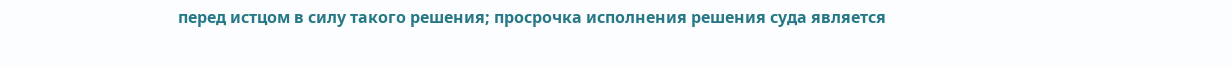перед истцом в силу такого решения; просрочка исполнения решения суда является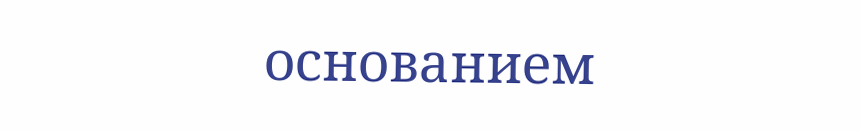основанием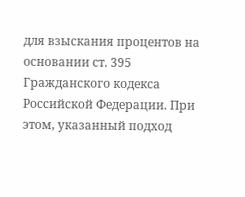для взыскания процентов на основании ст. 395 Гражданского кодекса Российской Федерации. При этом, указанный подход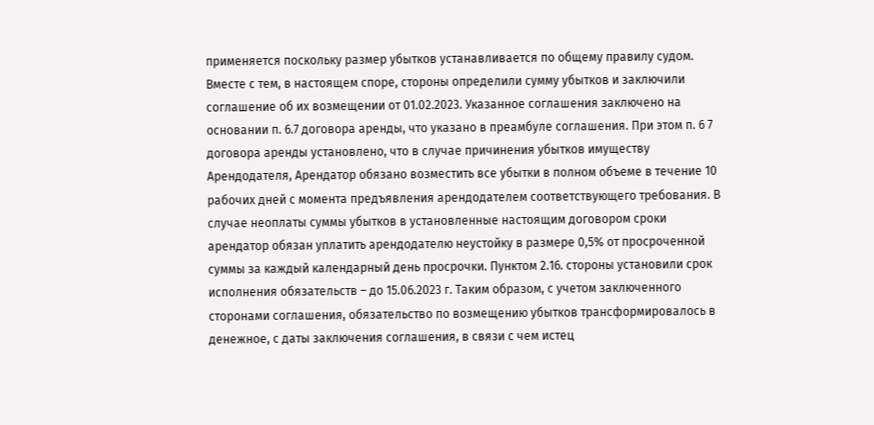применяется поскольку размер убытков устанавливается по общему правилу судом. Вместе с тем, в настоящем споре, стороны определили сумму убытков и заключили соглашение об их возмещении от 01.02.2023. Указанное соглашения заключено на основании п. 6.7 договора аренды, что указано в преамбуле соглашения. При этом п. 6 7 договора аренды установлено, что в случае причинения убытков имуществу Арендодателя, Арендатор обязано возместить все убытки в полном объеме в течение 10 рабочих дней с момента предъявления арендодателем соответствующего требования. В случае неоплаты суммы убытков в установленные настоящим договором сроки арендатор обязан уплатить арендодателю неустойку в размере 0,5% от просроченной суммы за каждый календарный день просрочки. Пунктом 2.16. стороны установили срок исполнения обязательств – до 15.06.2023 г. Таким образом, с учетом заключенного сторонами соглашения, обязательство по возмещению убытков трансформировалось в денежное, с даты заключения соглашения, в связи с чем истец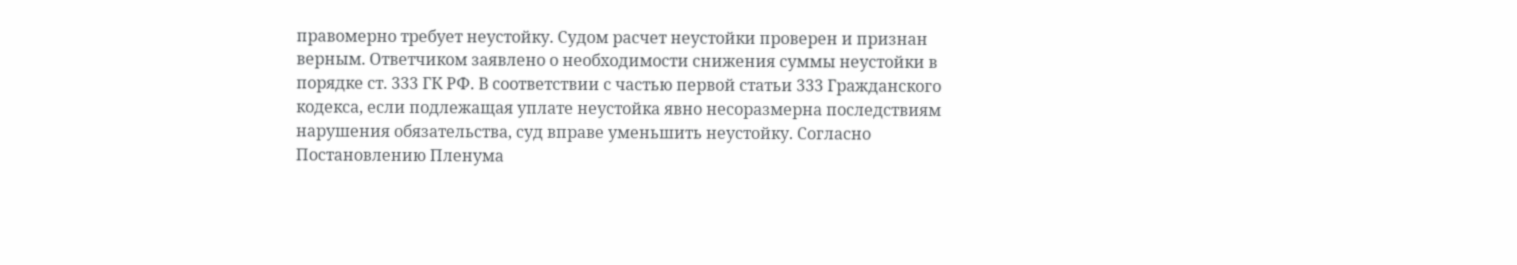правомерно требует неустойку. Судом расчет неустойки проверен и признан верным. Ответчиком заявлено о необходимости снижения суммы неустойки в порядке ст. 333 ГК РФ. В соответствии с частью первой статьи 333 Гражданского кодекса, если подлежащая уплате неустойка явно несоразмерна последствиям нарушения обязательства, суд вправе уменьшить неустойку. Согласно Постановлению Пленума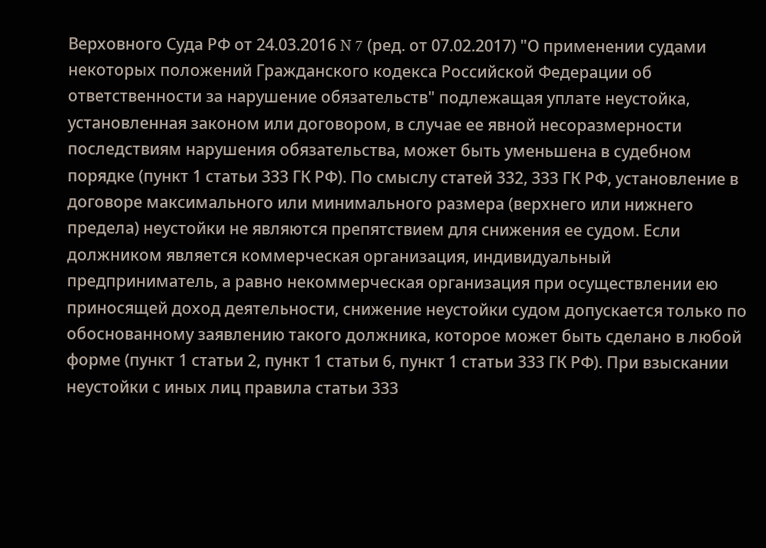Верховного Суда РФ от 24.03.2016 N 7 (ред. от 07.02.2017) "О применении судами некоторых положений Гражданского кодекса Российской Федерации об ответственности за нарушение обязательств" подлежащая уплате неустойка, установленная законом или договором, в случае ее явной несоразмерности последствиям нарушения обязательства, может быть уменьшена в судебном порядке (пункт 1 статьи 333 ГК РФ). По смыслу статей 332, 333 ГК РФ, установление в договоре максимального или минимального размера (верхнего или нижнего предела) неустойки не являются препятствием для снижения ее судом. Если должником является коммерческая организация, индивидуальный предприниматель, а равно некоммерческая организация при осуществлении ею приносящей доход деятельности, снижение неустойки судом допускается только по обоснованному заявлению такого должника, которое может быть сделано в любой форме (пункт 1 статьи 2, пункт 1 статьи 6, пункт 1 статьи 333 ГК РФ). При взыскании неустойки с иных лиц правила статьи 333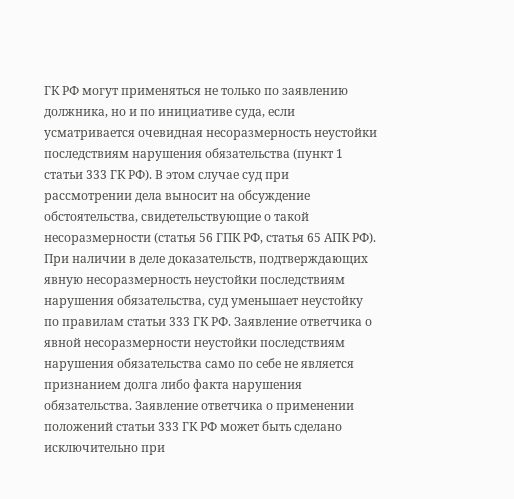ГК РФ могут применяться не только по заявлению должника, но и по инициативе суда, если усматривается очевидная несоразмерность неустойки последствиям нарушения обязательства (пункт 1 статьи 333 ГК РФ). В этом случае суд при рассмотрении дела выносит на обсуждение обстоятельства, свидетельствующие о такой несоразмерности (статья 56 ГПК РФ, статья 65 АПК РФ). При наличии в деле доказательств, подтверждающих явную несоразмерность неустойки последствиям нарушения обязательства, суд уменьшает неустойку по правилам статьи 333 ГК РФ. Заявление ответчика о явной несоразмерности неустойки последствиям нарушения обязательства само по себе не является признанием долга либо факта нарушения обязательства. Заявление ответчика о применении положений статьи 333 ГК РФ может быть сделано исключительно при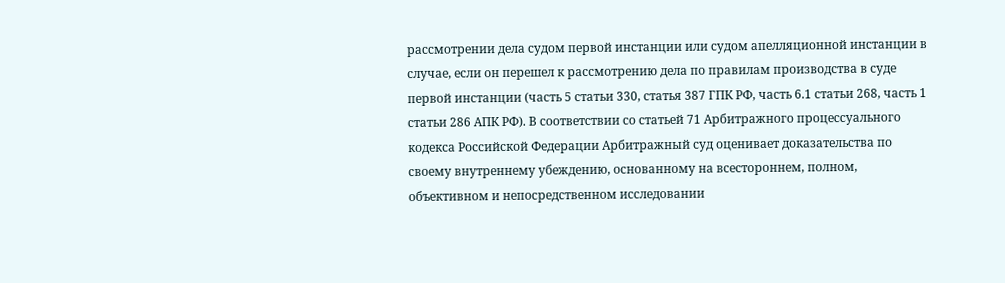рассмотрении дела судом первой инстанции или судом апелляционной инстанции в случае, если он перешел к рассмотрению дела по правилам производства в суде первой инстанции (часть 5 статьи 330, статья 387 ГПК РФ, часть 6.1 статьи 268, часть 1 статьи 286 АПК РФ). В соответствии со статьей 71 Арбитражного процессуального кодекса Российской Федерации Арбитражный суд оценивает доказательства по своему внутреннему убеждению, основанному на всестороннем, полном, объективном и непосредственном исследовании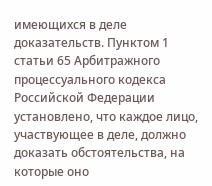имеющихся в деле доказательств. Пунктом 1 статьи 65 Арбитражного процессуального кодекса Российской Федерации установлено, что каждое лицо, участвующее в деле, должно доказать обстоятельства, на которые оно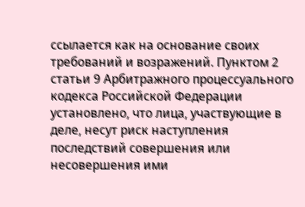ссылается как на основание своих требований и возражений. Пунктом 2 статьи 9 Арбитражного процессуального кодекса Российской Федерации установлено, что лица, участвующие в деле, несут риск наступления последствий совершения или несовершения ими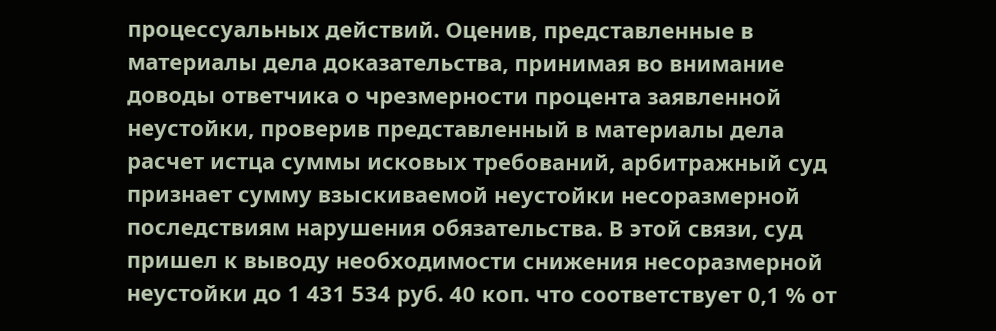процессуальных действий. Оценив, представленные в материалы дела доказательства, принимая во внимание доводы ответчика о чрезмерности процента заявленной неустойки, проверив представленный в материалы дела расчет истца суммы исковых требований, арбитражный суд признает сумму взыскиваемой неустойки несоразмерной последствиям нарушения обязательства. В этой связи, суд пришел к выводу необходимости снижения несоразмерной неустойки до 1 431 534 руб. 40 коп. что соответствует 0,1 % от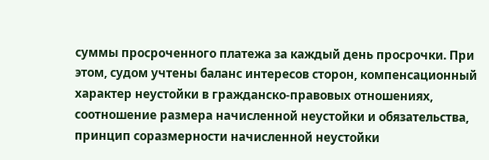суммы просроченного платежа за каждый день просрочки. При этом, судом учтены баланс интересов сторон, компенсационный характер неустойки в гражданско-правовых отношениях, соотношение размера начисленной неустойки и обязательства, принцип соразмерности начисленной неустойки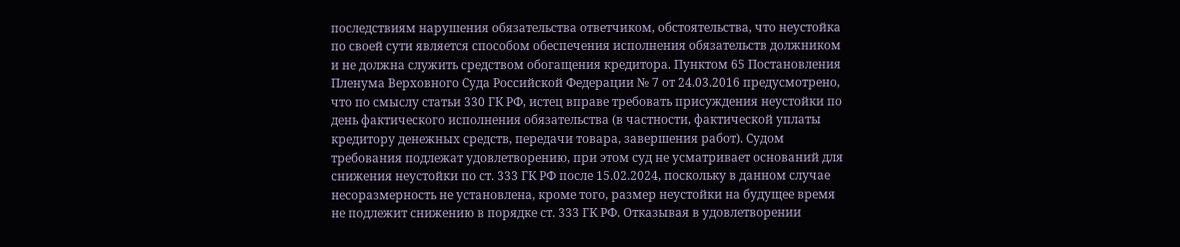последствиям нарушения обязательства ответчиком, обстоятельства, что неустойка по своей сути является способом обеспечения исполнения обязательств должником и не должна служить средством обогащения кредитора. Пунктом 65 Постановления Пленума Верховного Суда Российской Федерации № 7 от 24.03.2016 предусмотрено, что по смыслу статьи 330 ГК РФ, истец вправе требовать присуждения неустойки по день фактического исполнения обязательства (в частности, фактической уплаты кредитору денежных средств, передачи товара, завершения работ). Судом требования подлежат удовлетворению, при этом суд не усматривает оснований для снижения неустойки по ст. 333 ГК РФ после 15.02.2024, поскольку в данном случае несоразмерность не установлена, кроме того, размер неустойки на будущее время не подлежит снижению в порядке ст. 333 ГК РФ. Отказывая в удовлетворении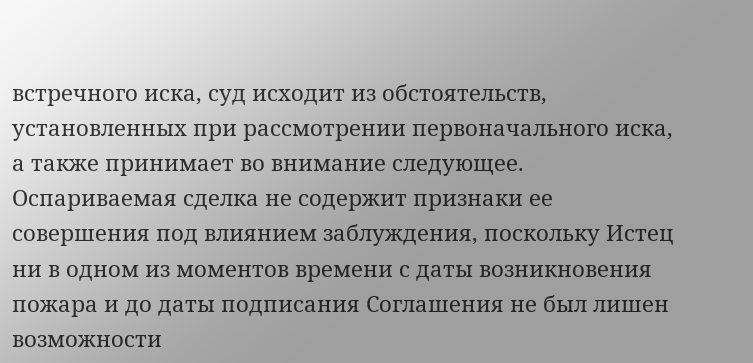встречного иска, суд исходит из обстоятельств, установленных при рассмотрении первоначального иска, а также принимает во внимание следующее. Оспариваемая сделка не содержит признаки ее совершения под влиянием заблуждения, поскольку Истец ни в одном из моментов времени с даты возникновения пожара и до даты подписания Соглашения не был лишен возможности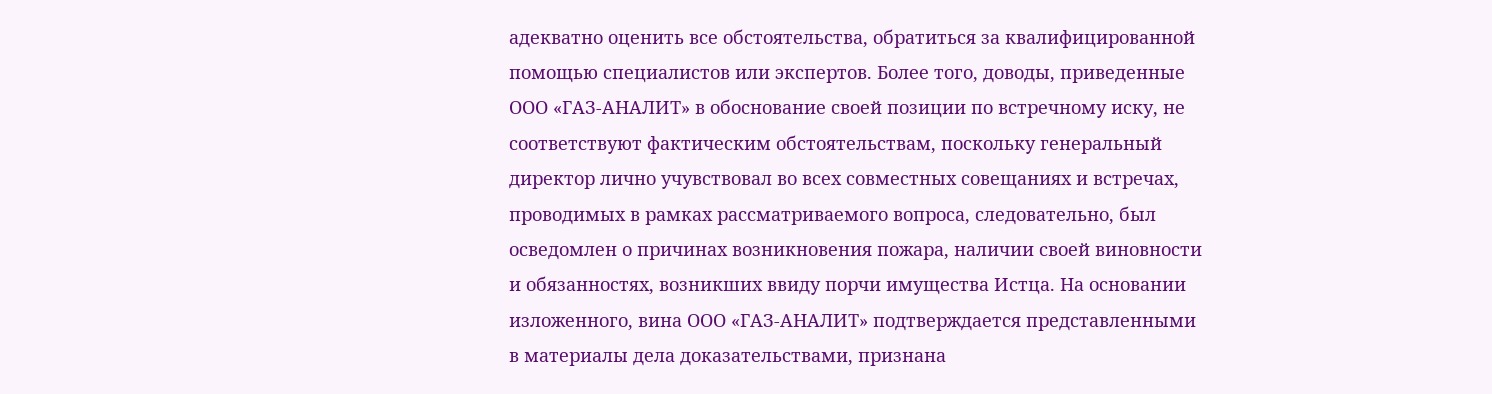адекватно оценить все обстоятельства, обратиться за квалифицированной помощью специалистов или экспертов. Более того, доводы, приведенные ООО «ГАЗ-АНАЛИТ» в обоснование своей позиции по встречному иску, не соответствуют фактическим обстоятельствам, поскольку генеральный директор лично учувствовал во всех совместных совещаниях и встречах, проводимых в рамках рассматриваемого вопроса, следовательно, был осведомлен о причинах возникновения пожара, наличии своей виновности и обязанностях, возникших ввиду порчи имущества Истца. На основании изложенного, вина ООО «ГАЗ-АНАЛИТ» подтверждается представленными в материалы дела доказательствами, признана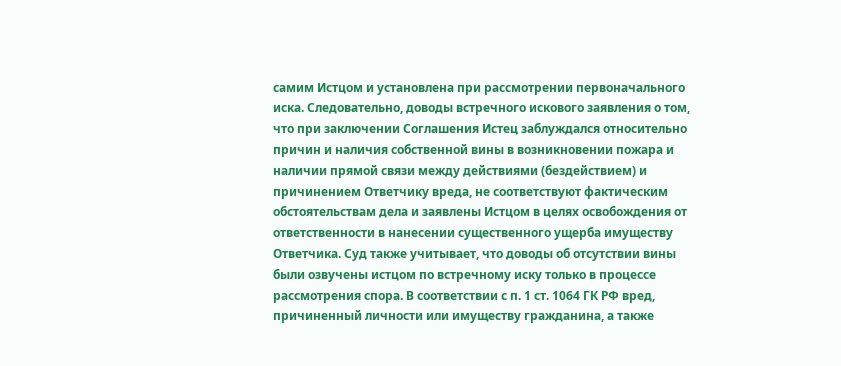самим Истцом и установлена при рассмотрении первоначального иска. Следовательно, доводы встречного искового заявления о том, что при заключении Соглашения Истец заблуждался относительно причин и наличия собственной вины в возникновении пожара и наличии прямой связи между действиями (бездействием) и причинением Ответчику вреда, не соответствуют фактическим обстоятельствам дела и заявлены Истцом в целях освобождения от ответственности в нанесении существенного ущерба имуществу Ответчика. Суд также учитывает, что доводы об отсутствии вины были озвучены истцом по встречному иску только в процессе рассмотрения спора. В соответствии с п. 1 ст. 1064 ГК РФ вред, причиненный личности или имуществу гражданина, а также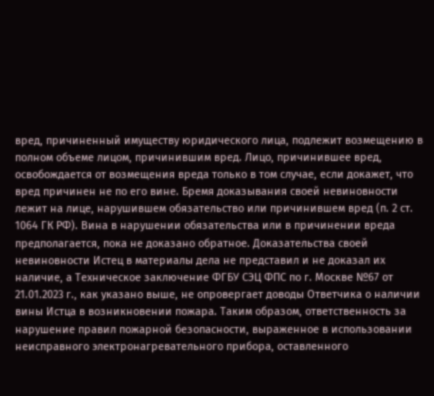вред, причиненный имуществу юридического лица, подлежит возмещению в полном объеме лицом, причинившим вред. Лицо, причинившее вред, освобождается от возмещения вреда только в том случае, если докажет, что вред причинен не по его вине. Бремя доказывания своей невиновности лежит на лице, нарушившем обязательство или причинившем вред (п. 2 ст. 1064 ГК РФ). Вина в нарушении обязательства или в причинении вреда предполагается, пока не доказано обратное. Доказательства своей невиновности Истец в материалы дела не представил и не доказал их наличие, а Техническое заключение ФГБУ СЭЦ ФПС по г. Москве №67 от 21.01.2023 г., как указано выше, не опровергает доводы Ответчика о наличии вины Истца в возникновении пожара. Таким образом, ответственность за нарушение правил пожарной безопасности, выраженное в использовании неисправного электронагревательного прибора, оставленного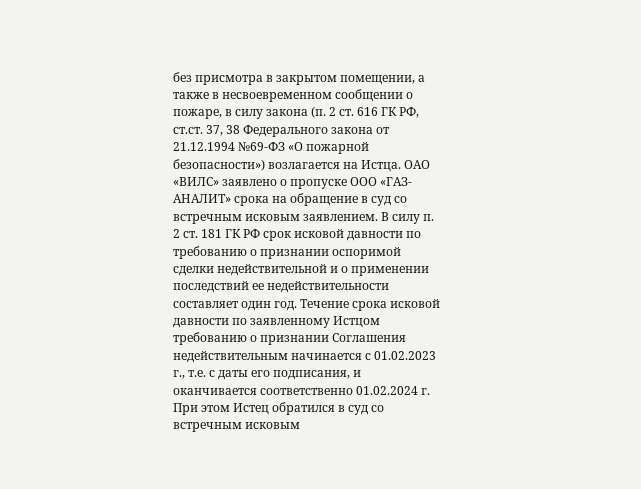без присмотра в закрытом помещении, а также в несвоевременном сообщении о пожаре, в силу закона (п. 2 ст. 616 ГК РФ, ст.ст. 37, 38 Федерального закона от 21.12.1994 №69-ФЗ «О пожарной безопасности») возлагается на Истца. ОАО «ВИЛС» заявлено о пропуске ООО «ГАЗ-АНАЛИТ» срока на обращение в суд со встречным исковым заявлением. В силу п. 2 ст. 181 ГК РФ срок исковой давности по требованию о признании оспоримой сделки недействительной и о применении последствий ее недействительности составляет один год. Течение срока исковой давности по заявленному Истцом требованию о признании Соглашения недействительным начинается с 01.02.2023 г., т.е. с даты его подписания, и оканчивается соответственно 01.02.2024 г. При этом Истец обратился в суд со встречным исковым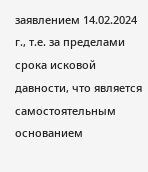заявлением 14.02.2024 г., т.е. за пределами срока исковой давности, что является самостоятельным основанием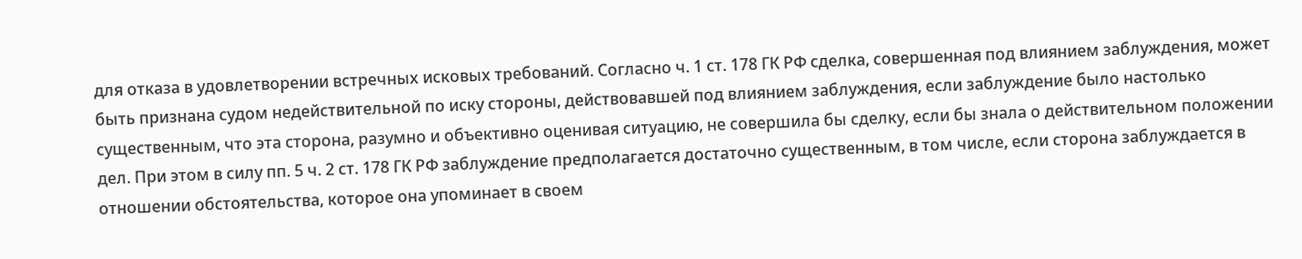для отказа в удовлетворении встречных исковых требований. Согласно ч. 1 ст. 178 ГК РФ сделка, совершенная под влиянием заблуждения, может быть признана судом недействительной по иску стороны, действовавшей под влиянием заблуждения, если заблуждение было настолько существенным, что эта сторона, разумно и объективно оценивая ситуацию, не совершила бы сделку, если бы знала о действительном положении дел. При этом в силу пп. 5 ч. 2 ст. 178 ГК РФ заблуждение предполагается достаточно существенным, в том числе, если сторона заблуждается в отношении обстоятельства, которое она упоминает в своем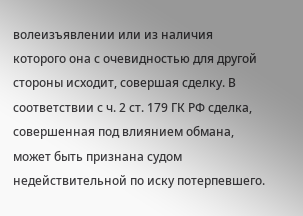волеизъявлении или из наличия которого она с очевидностью для другой стороны исходит, совершая сделку. В соответствии с ч. 2 ст. 179 ГК РФ сделка, совершенная под влиянием обмана, может быть признана судом недействительной по иску потерпевшего.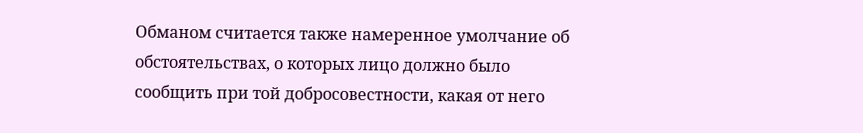Обманом считается также намеренное умолчание об обстоятельствах, о которых лицо должно было сообщить при той добросовестности, какая от него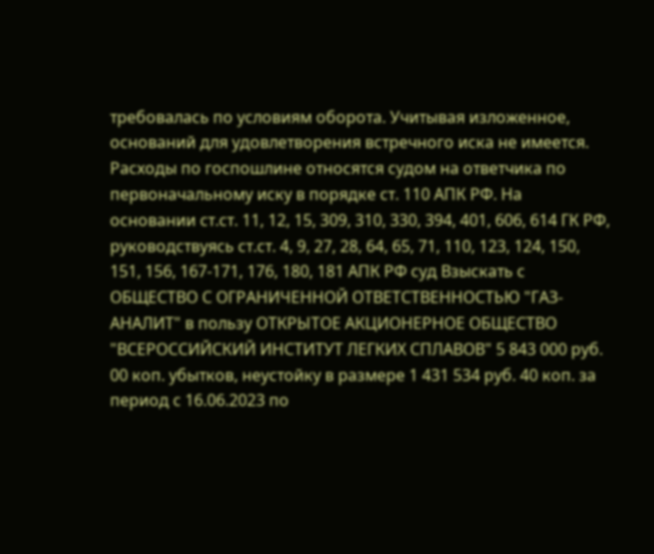требовалась по условиям оборота. Учитывая изложенное, оснований для удовлетворения встречного иска не имеется. Расходы по госпошлине относятся судом на ответчика по первоначальному иску в порядке ст. 110 АПК РФ. На основании ст.ст. 11, 12, 15, 309, 310, 330, 394, 401, 606, 614 ГК РФ, руководствуясь ст.ст. 4, 9, 27, 28, 64, 65, 71, 110, 123, 124, 150, 151, 156, 167-171, 176, 180, 181 АПК РФ суд Взыскать с ОБЩЕСТВО С ОГРАНИЧЕННОЙ ОТВЕТСТВЕННОСТЬЮ "ГАЗ-АНАЛИТ" в пользу ОТКРЫТОЕ АКЦИОНЕРНОЕ ОБЩЕСТВО "ВСЕРОССИЙСКИЙ ИНСТИТУТ ЛЕГКИХ СПЛАВОВ" 5 843 000 руб. 00 коп. убытков, неустойку в размере 1 431 534 руб. 40 коп. за период с 16.06.2023 по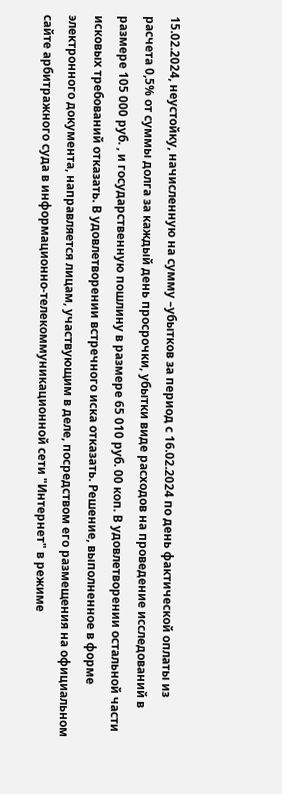15.02.2024, неустойку, начисленную на сумму –убытков за период с 16.02.2024 по день фактической оплаты из расчета 0,5% от суммы долга за каждый день просрочки, убытки виде расходов на проведение исследований в размере 105 000 руб. , и государственную пошлину в размере 65 010 руб. 00 коп. В удовлетворении остальной части исковых требований отказать. В удовлетворении встречного иска отказать. Решение, выполненное в форме электронного документа, направляется лицам, участвующим в деле, посредством его размещения на официальном сайте арбитражного суда в информационно-телекоммуникационной сети "Интернет" в режиме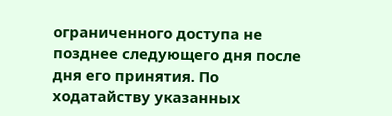ограниченного доступа не позднее следующего дня после дня его принятия. По ходатайству указанных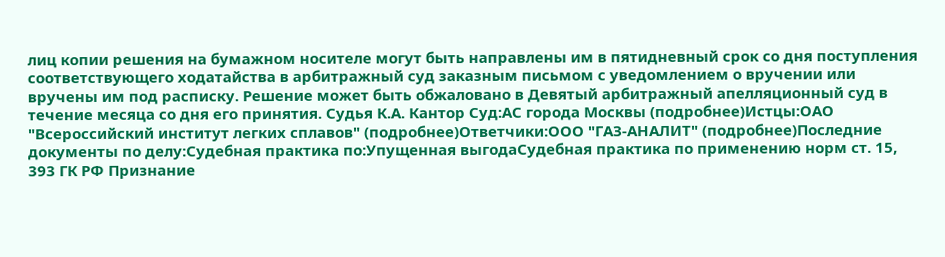лиц копии решения на бумажном носителе могут быть направлены им в пятидневный срок со дня поступления соответствующего ходатайства в арбитражный суд заказным письмом с уведомлением о вручении или вручены им под расписку. Решение может быть обжаловано в Девятый арбитражный апелляционный суд в течение месяца со дня его принятия. Судья К.А. Кантор Суд:АС города Москвы (подробнее)Истцы:ОАО "Всероссийский институт легких сплавов" (подробнее)Ответчики:ООО "ГАЗ-АНАЛИТ" (подробнее)Последние документы по делу:Судебная практика по:Упущенная выгодаСудебная практика по применению норм ст. 15, 393 ГК РФ Признание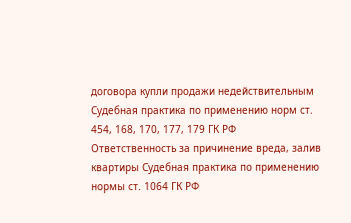договора купли продажи недействительным Судебная практика по применению норм ст. 454, 168, 170, 177, 179 ГК РФ
Ответственность за причинение вреда, залив квартиры Судебная практика по применению нормы ст. 1064 ГК РФ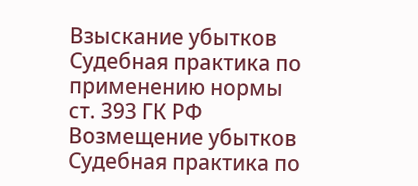Взыскание убытков Судебная практика по применению нормы ст. 393 ГК РФ
Возмещение убытков Судебная практика по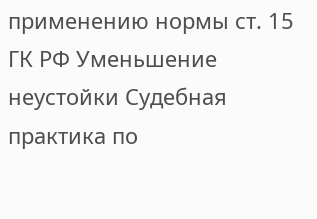применению нормы ст. 15 ГК РФ Уменьшение неустойки Судебная практика по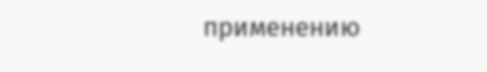применению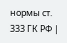нормы ст. 333 ГК РФ |